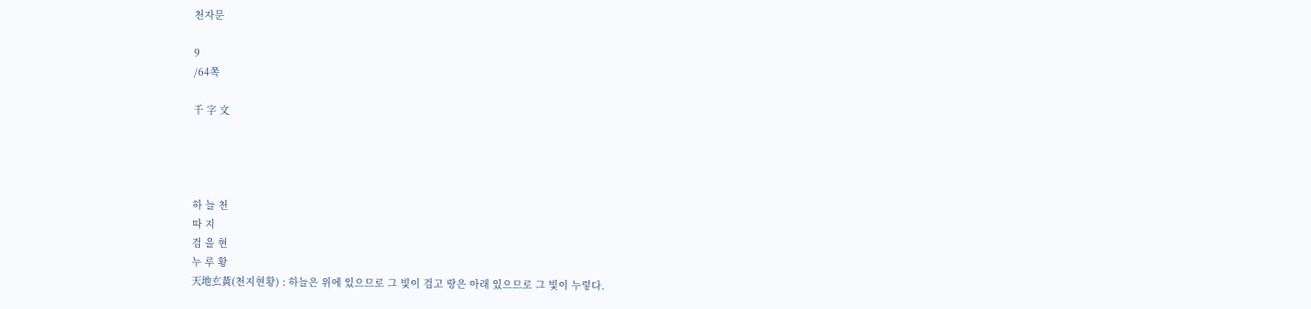천자문

9
/64쪽

千 字 文




하 늘 천
따 지
검 을 현
누 루 황
天地玄黃(천지현황) : 하늘은 위에 있으므로 그 빛이 검고 땅은 아래 있으므로 그 빛이 누렇다.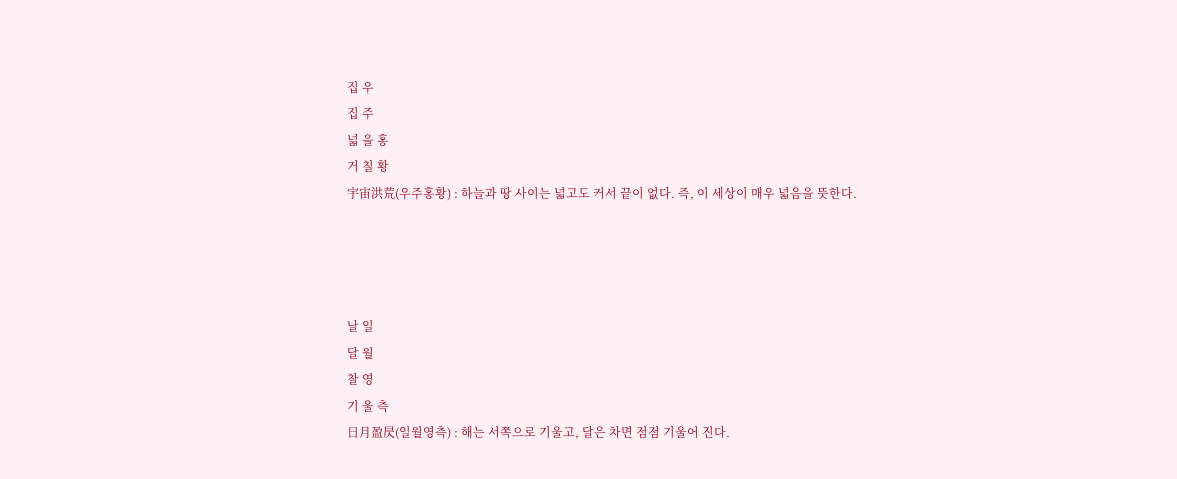집 우
집 주
넓 을 홍
거 칠 황
宇宙洪荒(우주홍황) : 하늘과 땅 사이는 넓고도 커서 끝이 없다. 즉, 이 세상이 매우 넓음을 뜻한다.




날 일
달 월
찰 영
기 울 측
日月盈昃(일월영측) : 해는 서쪽으로 기울고, 달은 차면 점점 기울어 진다.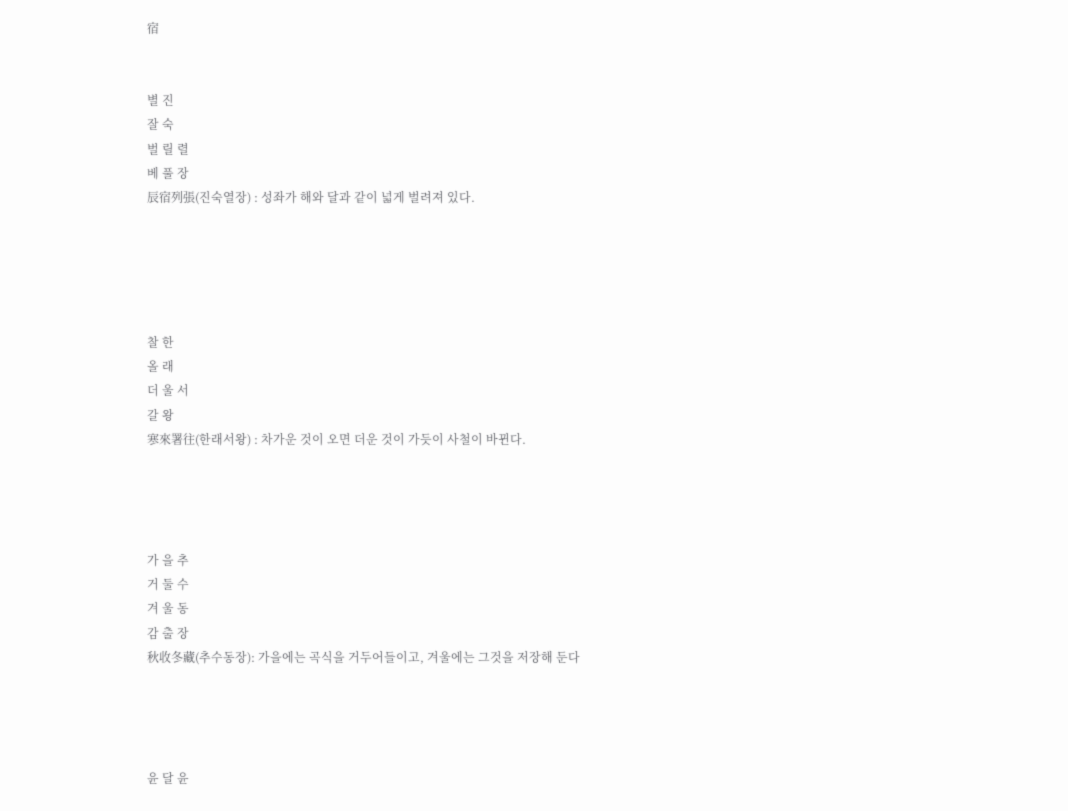宿


별 진
잘 숙
벌 릴 렬
베 풀 장
辰宿列張(진숙열장) : 성좌가 해와 달과 같이 넓게 벌려져 있다.





찰 한
올 래
더 울 서
갈 왕
寒來署往(한래서왕) : 차가운 것이 오면 더운 것이 가듯이 사철이 바뀐다.




가 을 추
거 둘 수
겨 울 동
감 출 장
秋收冬藏(추수동장): 가을에는 곡식을 거두어들이고, 겨울에는 그것을 저장해 둔다




윤 달 윤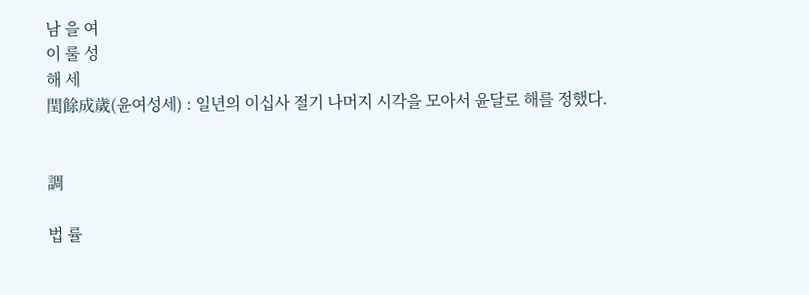남 을 여
이 룰 성
해 세
閏餘成歲(윤여성세) : 일년의 이십사 절기 나머지 시각을 모아서 윤달로 해를 정했다.


調

법 률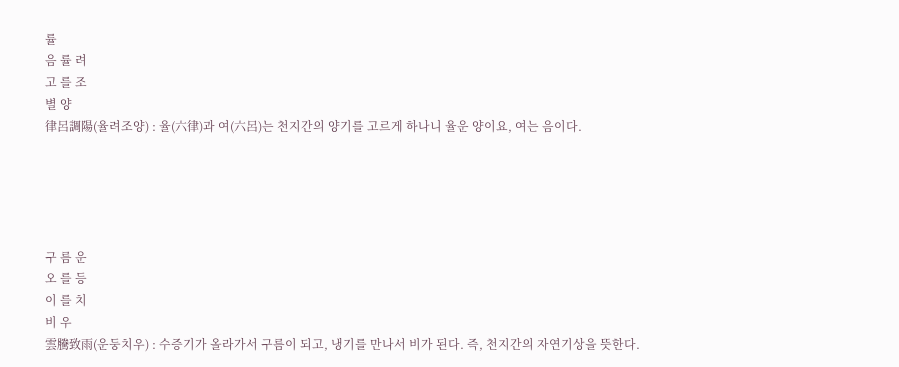률
음 률 려
고 를 조
별 양
律呂調陽(율려조양) : 율(六律)과 여(六呂)는 천지간의 양기를 고르게 하나니 율운 양이요, 여는 음이다.





구 름 운
오 를 등
이 를 치
비 우
雲騰致雨(운둥치우) : 수증기가 올라가서 구름이 되고, 냉기를 만나서 비가 된다. 즉, 천지간의 자연기상을 뜻한다.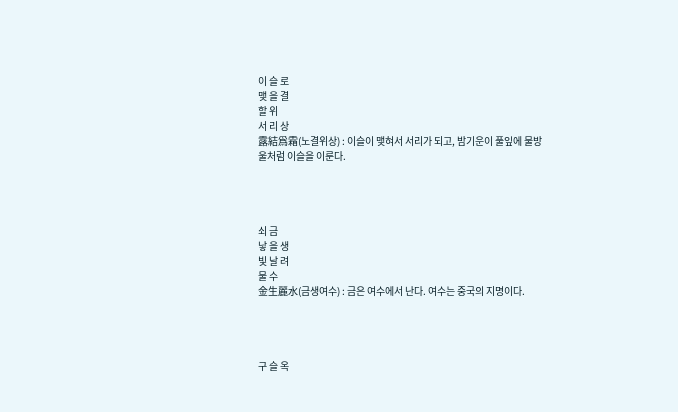이 슬 로
맺 을 결
할 위
서 리 상
露結爲霜(노결위상) : 이슬이 맺혀서 서리가 되고, 밤기운이 풀잎에 물방울처럼 이슬을 이룬다.




쇠 금
낳 을 생
빛 날 려
물 수
金生麗水(금생여수) : 금은 여수에서 난다. 여수는 중국의 지명이다.




구 슬 옥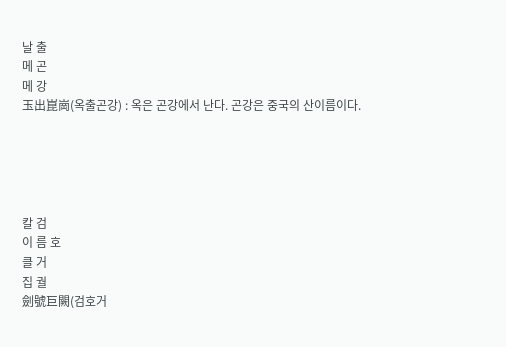날 출
메 곤
메 강
玉出崑崗(옥출곤강) : 옥은 곤강에서 난다. 곤강은 중국의 산이름이다.





칼 검
이 름 호
클 거
집 궐
劍號巨闕(검호거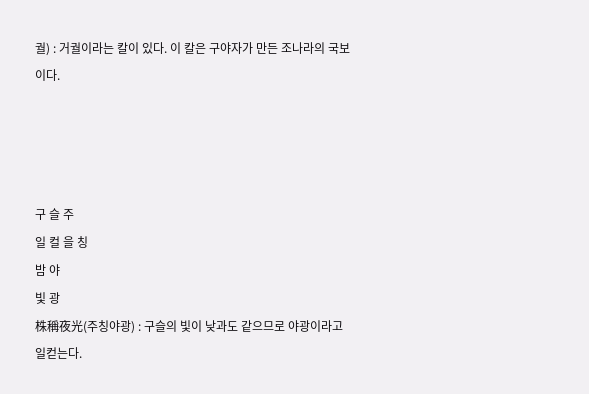궐) : 거궐이라는 칼이 있다. 이 칼은 구야자가 만든 조나라의 국보이다.




구 슬 주
일 컬 을 칭
밤 야
빛 광
株稱夜光(주칭야광) : 구슬의 빛이 낮과도 같으므로 야광이라고 일컫는다.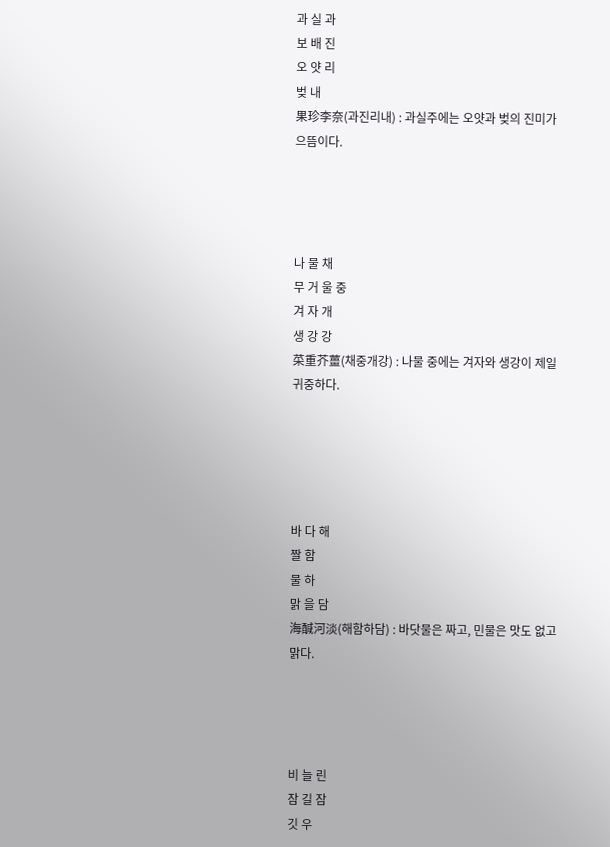과 실 과
보 배 진
오 얏 리
벚 내
果珍李奈(과진리내) : 과실주에는 오얏과 벚의 진미가 으뜸이다.




나 물 채
무 거 울 중
겨 자 개
생 강 강
菜重芥薑(채중개강) : 나물 중에는 겨자와 생강이 제일 귀중하다.





바 다 해
짤 함
물 하
맑 을 담
海醎河淡(해함하담) : 바닷물은 짜고, 민물은 맛도 없고 맑다.




비 늘 린
잠 길 잠
깃 우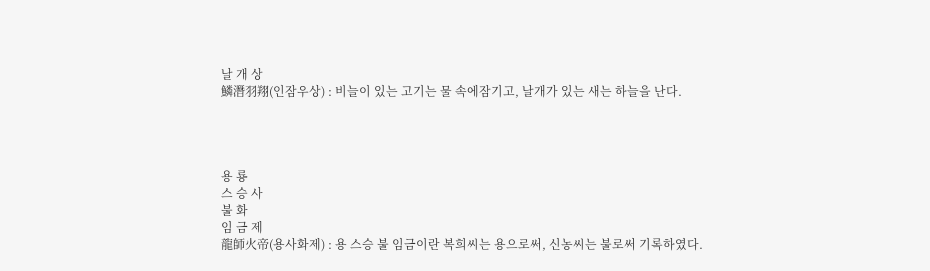날 개 상
鱗潛羽翔(인잠우상) : 비늘이 있는 고기는 물 속에잠기고, 날개가 있는 새는 하늘을 난다.




용 룡
스 승 사
불 화
임 금 제
龍師火帝(용사화제) : 용 스승 불 임금이란 복희씨는 용으로써, 신농씨는 불로써 기록하였다.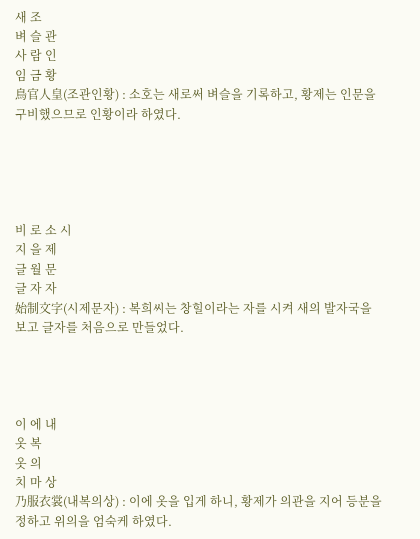새 조
벼 슬 관
사 람 인
임 금 황
鳥官人皇(조관인황) : 소호는 새로써 벼슬을 기록하고, 황제는 인문을 구비했으므로 인황이라 하였다.





비 로 소 시
지 을 제
글 월 문
글 자 자
始制文字(시제문자) : 복희씨는 창힐이라는 자를 시켜 새의 발자국을 보고 글자를 처음으로 만들었다.




이 에 내
옷 복
옷 의
치 마 상
乃服衣裳(내복의상) : 이에 옷을 입게 하니, 황제가 의관을 지어 등분을 정하고 위의을 엄숙케 하였다.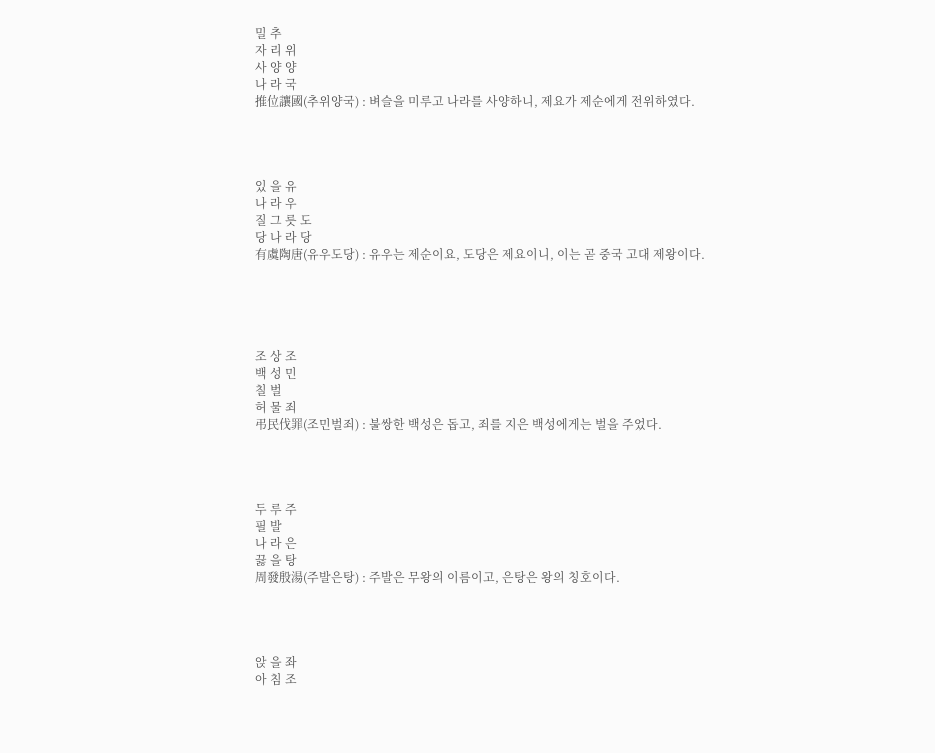밀 추
자 리 위
사 양 양
나 라 국
推位讓國(추위양국) : 벼슬을 미루고 나라를 사양하니, 제요가 제순에게 전위하였다.




있 을 유
나 라 우
질 그 릇 도
당 나 라 당
有虞陶唐(유우도당) : 유우는 제순이요, 도당은 제요이니, 이는 곧 중국 고대 제왕이다.





조 상 조
백 성 민
칠 벌
허 물 죄
弔民伐罪(조민벌죄) : 불쌍한 백성은 돕고, 죄를 지은 백성에게는 벌을 주었다.




두 루 주
필 발
나 라 은
끓 을 탕
周發殷湯(주발은탕) : 주발은 무왕의 이름이고, 은탕은 왕의 칭호이다.




앉 을 좌
아 침 조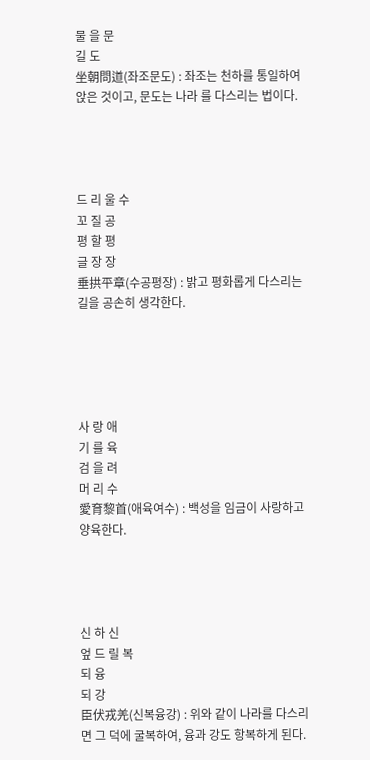물 을 문
길 도
坐朝問道(좌조문도) : 좌조는 천하를 통일하여 앉은 것이고, 문도는 나라 를 다스리는 법이다.




드 리 울 수
꼬 질 공
평 할 평
글 장 장
垂拱平章(수공평장) : 밝고 평화롭게 다스리는 길을 공손히 생각한다.





사 랑 애
기 를 육
검 을 려
머 리 수
愛育黎首(애육여수) : 백성을 임금이 사랑하고 양육한다.




신 하 신
엎 드 릴 복
되 융
되 강
臣伏戎羌(신복융강) : 위와 같이 나라를 다스리면 그 덕에 굴복하여, 융과 강도 항복하게 된다.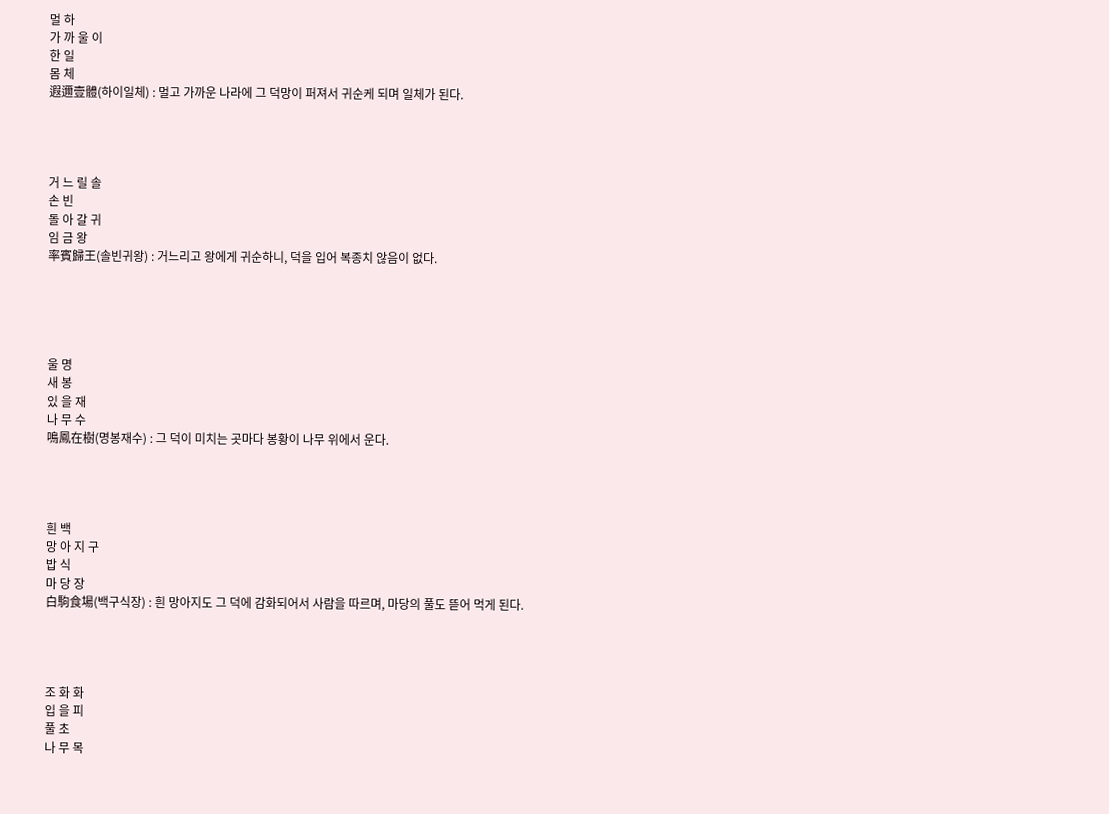멀 하
가 까 울 이
한 일
몸 체
遐邇壹體(하이일체) : 멀고 가까운 나라에 그 덕망이 퍼져서 귀순케 되며 일체가 된다.




거 느 릴 솔
손 빈
돌 아 갈 귀
임 금 왕
率賓歸王(솔빈귀왕) : 거느리고 왕에게 귀순하니, 덕을 입어 복종치 않음이 없다.





울 명
새 봉
있 을 재
나 무 수
鳴鳳在樹(명봉재수) : 그 덕이 미치는 곳마다 봉황이 나무 위에서 운다.




흰 백
망 아 지 구
밥 식
마 당 장
白駒食場(백구식장) : 흰 망아지도 그 덕에 감화되어서 사람을 따르며, 마당의 풀도 뜯어 먹게 된다.




조 화 화
입 을 피
풀 초
나 무 목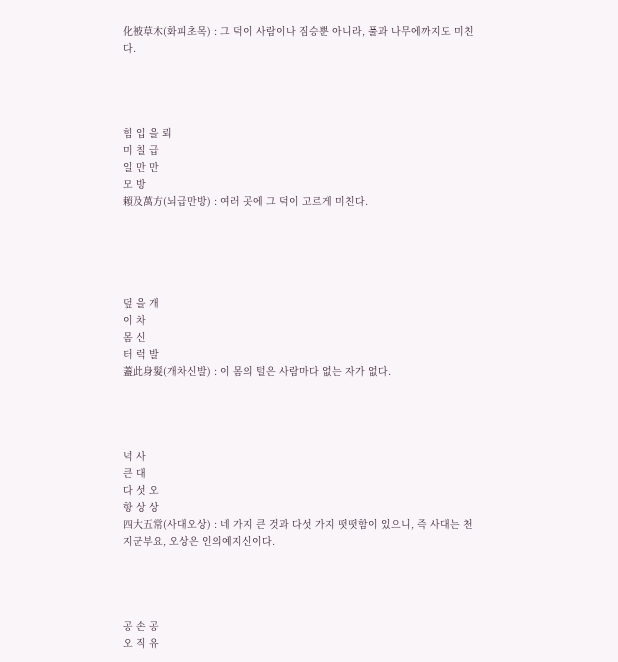化被草木(화피초목) : 그 덕이 사람이나 짐승뿐 아니라, 풀과 나무에까지도 미친다.




힘 입 을 뢰
미 칠 급
일 만 만
모 방
賴及萬方(뇌급만방) : 여러 곳에 그 덕이 고르게 미친다.





덮 을 개
이 차
몸 신
터 럭 발
蓋此身髮(개차신발) : 이 몸의 털은 사람마다 없는 자가 없다.




넉 사
큰 대
다 섯 오
항 상 상
四大五常(사대오상) : 네 가지 큰 것과 다섯 가지 떳떳함이 있으니, 즉 사대는 천지군부요, 오상은 인의예지신이다.




공 손 공
오 직 유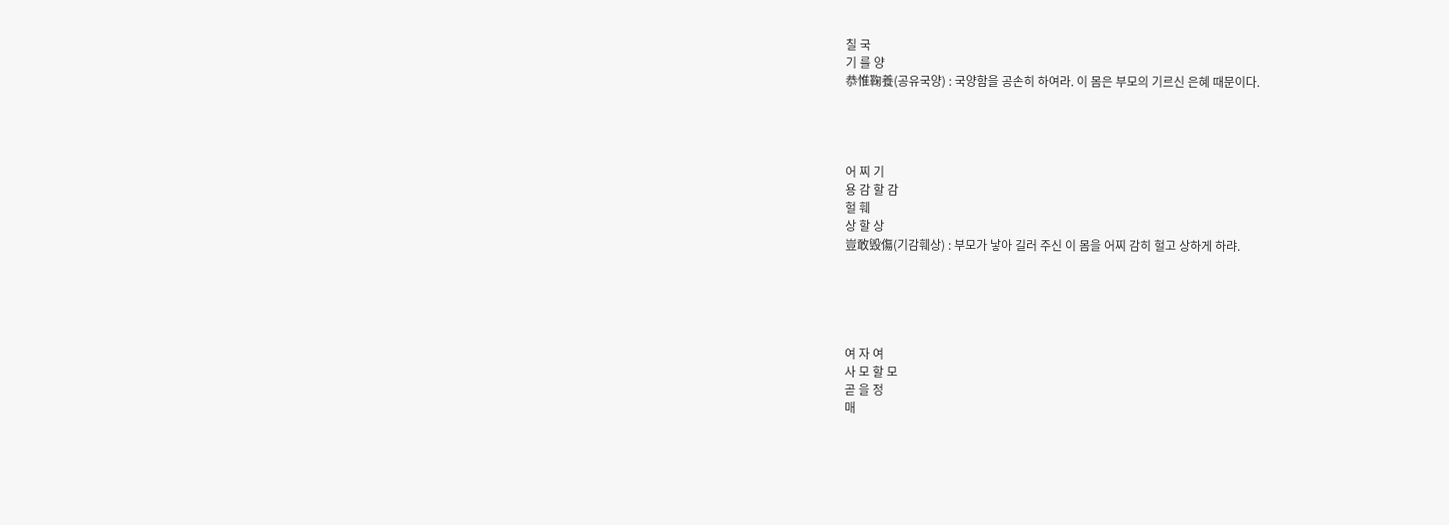칠 국
기 를 양
恭惟鞠養(공유국양) : 국양함을 공손히 하여라. 이 몸은 부모의 기르신 은혜 때문이다.




어 찌 기
용 감 할 감
헐 훼
상 할 상
豈敢毁傷(기감훼상) : 부모가 낳아 길러 주신 이 몸을 어찌 감히 헐고 상하게 하랴.





여 자 여
사 모 할 모
곧 을 정
매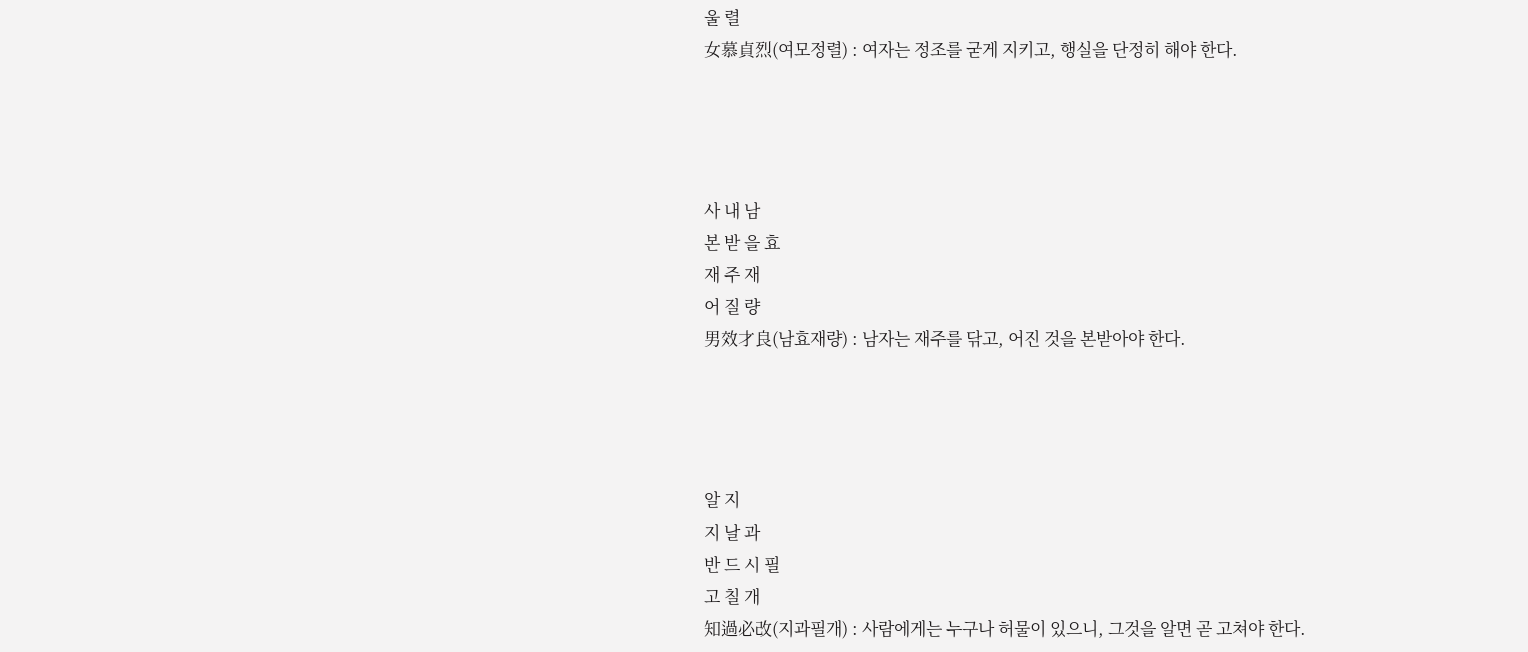울 렬
女慕貞烈(여모정렬) : 여자는 정조를 굳게 지키고, 행실을 단정히 해야 한다.




사 내 남
본 받 을 효
재 주 재
어 질 량
男效才良(남효재량) : 남자는 재주를 닦고, 어진 것을 본받아야 한다.




알 지
지 날 과
반 드 시 필
고 칠 개
知過必改(지과필개) : 사람에게는 누구나 허물이 있으니, 그것을 알면 곧 고쳐야 한다.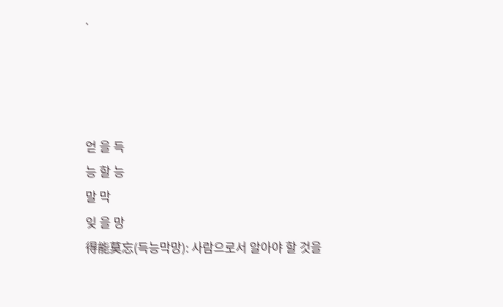.




얻 을 득
능 할 능
말 막
잊 을 망
得能莫忘(득능막망): 사람으로서 알아야 할 것을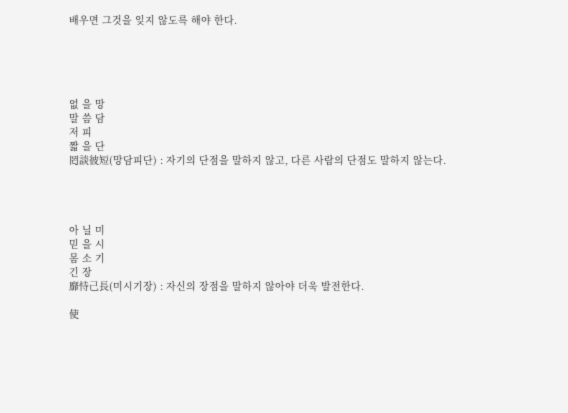배우면 그것을 잊지 않도륵 해야 한다.





없 을 망
말 씀 담
저 피
짧 을 단
罔談彼短(망담피단) : 자기의 단점을 말하지 않고, 다른 사람의 단점도 말하지 않는다.




아 닐 미
믿 을 시
몸 소 기
긴 장
靡恃己長(미시기장) : 자신의 장점을 말하지 않아야 더욱 발전한다.

使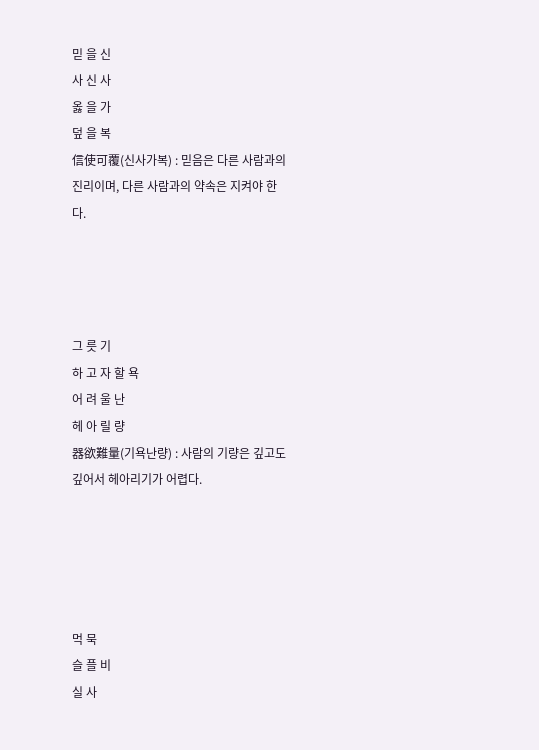믿 을 신
사 신 사
옳 을 가
덮 을 복
信使可覆(신사가복) : 믿음은 다른 사람과의 진리이며, 다른 사람과의 약속은 지켜야 한다.




그 릇 기
하 고 자 할 욕
어 려 울 난
헤 아 릴 량
器欲難量(기욕난량) : 사람의 기량은 깊고도 깊어서 헤아리기가 어렵다.





먹 묵
슬 플 비
실 사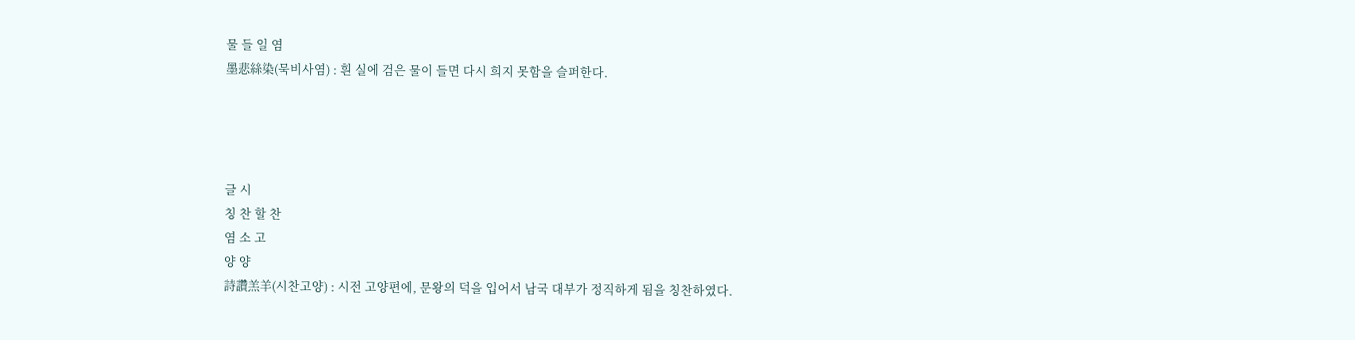물 들 일 염
墨悲絲染(묵비사염) : 흰 실에 검은 물이 들면 다시 희지 못함을 슬퍼한다.




글 시
칭 찬 할 찬
염 소 고
양 양
詩讚羔羊(시찬고양) : 시전 고양편에, 문왕의 덕을 입어서 남국 대부가 정직하게 됨을 칭찬하였다.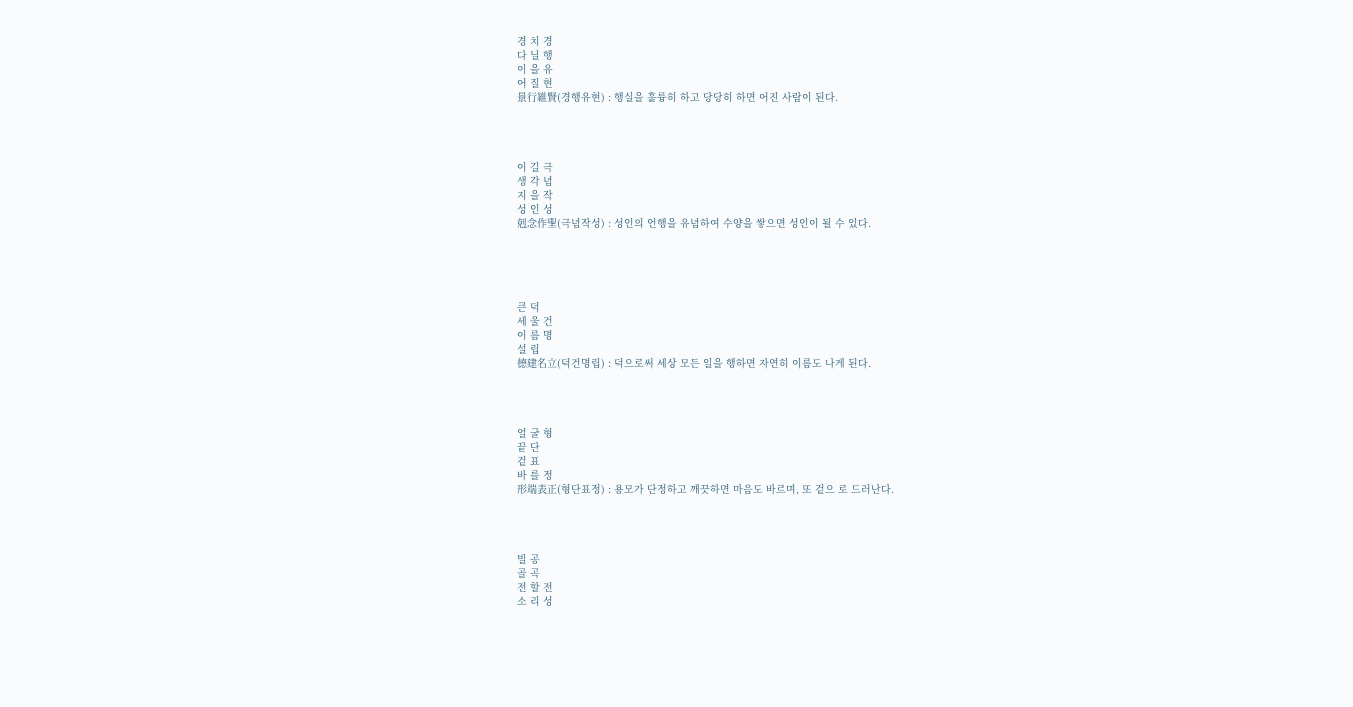경 치 경
다 닐 행
이 을 유
어 질 현
景行維賢(경행유현) : 행실을 훌륭히 하고 당당히 하면 어진 사람이 된다.




이 길 극
생 각 념
지 을 작
성 인 성
剋念作聖(극념작성) : 성인의 언행을 유념하여 수양을 쌓으면 성인이 될 수 있다.





큰 덕
세 울 건
이 름 명
설 립
德建名立(덕건명립) : 덕으로써 세상 모든 일을 행하면 자연히 이름도 나게 된다.




얼 굴 형
끝 단
겉 표
바 를 정
形端表正(형단표정) : 용모가 단정하고 깨끗하면 마음도 바르며, 또 겉으 로 드러난다.




빌 공
골 곡
전 할 전
소 리 성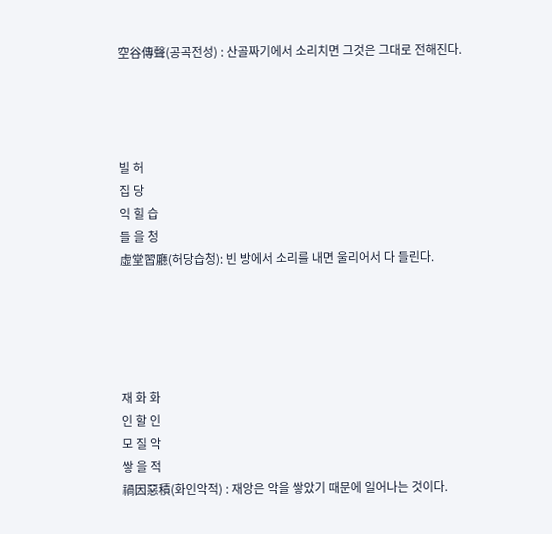空谷傳聲(공곡전성) : 산골짜기에서 소리치면 그것은 그대로 전해진다.




빌 허
집 당
익 힐 습
들 을 청
虛堂習廳(허당습청): 빈 방에서 소리를 내면 울리어서 다 들린다.





재 화 화
인 할 인
모 질 악
쌓 을 적
禍因惡積(화인악적) : 재앙은 악을 쌓았기 때문에 일어나는 것이다.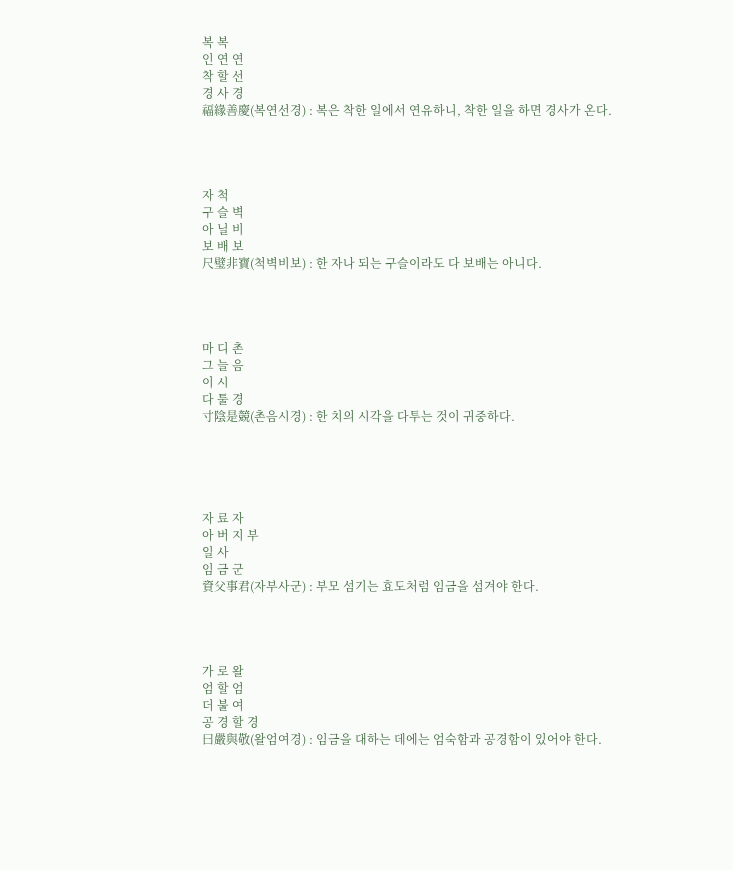복 복
인 연 연
착 할 선
경 사 경
福緣善慶(복연선경) : 복은 착한 일에서 연유하니, 착한 일을 하면 경사가 온다.




자 척
구 슬 벽
아 닐 비
보 배 보
尺璧非寶(척벽비보) : 한 자나 되는 구슬이라도 다 보배는 아니다.




마 디 촌
그 늘 음
이 시
다 툴 경
寸陰是競(촌음시경) : 한 치의 시각을 다투는 것이 귀중하다.





자 료 자
아 버 지 부
일 사
임 금 군
資父事君(자부사군) : 부모 섬기는 효도처럼 임금을 섬겨야 한다.




가 로 왈
엄 할 엄
더 불 여
공 경 할 경
曰嚴與敬(왈엄여경) : 임금을 대하는 데에는 엄숙함과 공경함이 있어야 한다.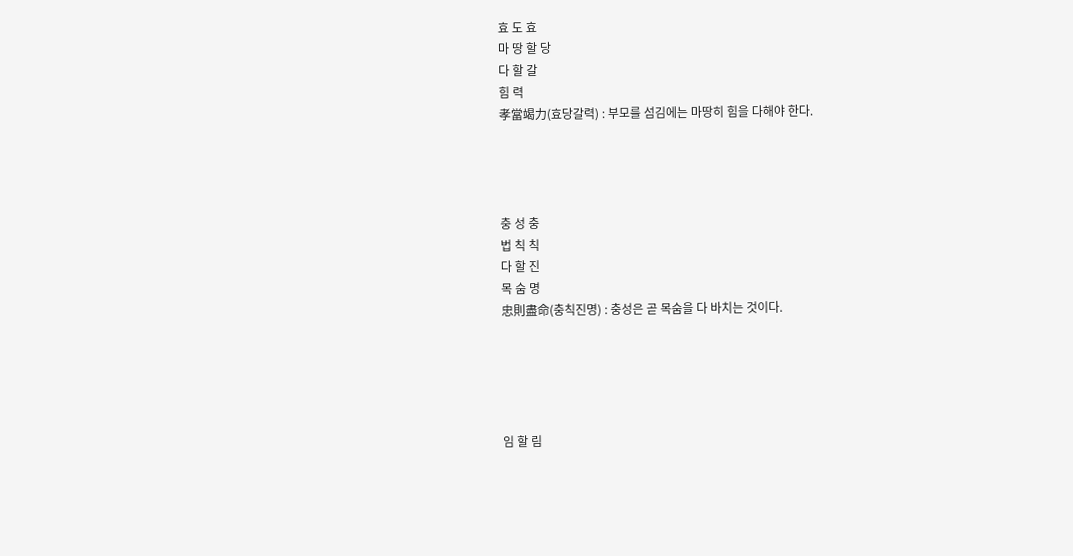효 도 효
마 땅 할 당
다 할 갈
힘 력
孝當竭力(효당갈력) : 부모를 섬김에는 마땅히 힘을 다해야 한다.




충 성 충
법 칙 칙
다 할 진
목 숨 명
忠則盡命(충칙진명) : 충성은 곧 목숨을 다 바치는 것이다.





임 할 림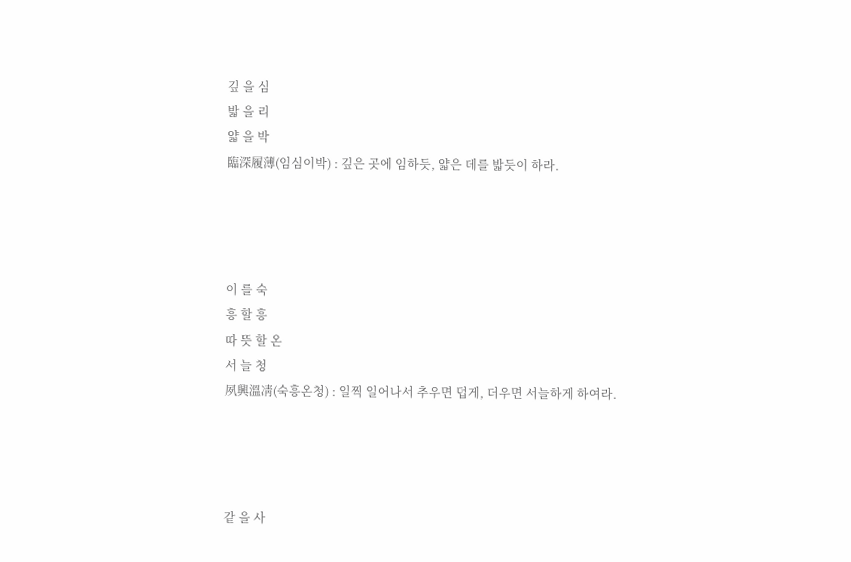깊 을 심
밟 을 리
얇 을 박
臨深履薄(임심이박) : 깊은 곳에 임하듯, 얇은 데를 밟듯이 하라.




이 를 숙
흥 할 흥
따 뜻 할 온
서 늘 청
夙興溫凊(숙흥온청) : 일찍 일어나서 추우면 덥게, 더우면 서늘하게 하여라.




같 을 사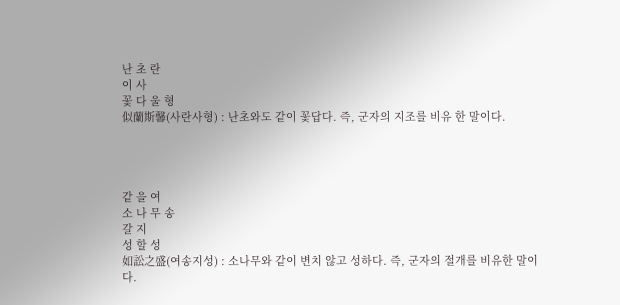난 초 란
이 사
꽃 다 울 형
似蘭斯馨(사란사형) : 난초와도 같이 꽃답다. 즉, 군자의 지조를 비유 한 말이다.




같 을 여
소 나 무 송
갈 지
성 할 성
如訟之盛(여송지성) : 소나무와 같이 변치 않고 성하다. 즉, 군자의 절개를 비유한 말이다.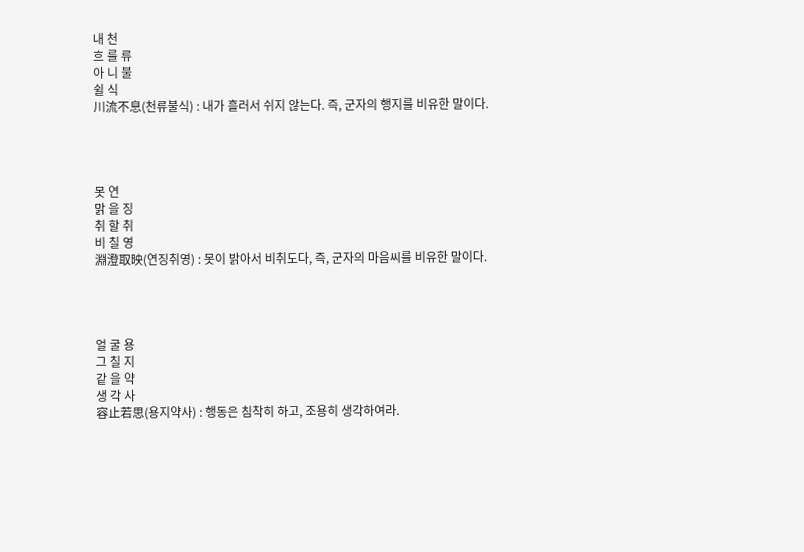내 천
흐 를 류
아 니 불
쉴 식
川流不息(천류불식) : 내가 흘러서 쉬지 않는다. 즉, 군자의 행지를 비유한 말이다.




못 연
맑 을 징
취 할 취
비 칠 영
淵澄取映(연징취영) : 못이 밝아서 비취도다, 즉, 군자의 마음씨를 비유한 말이다.




얼 굴 용
그 칠 지
같 을 약
생 각 사
容止若思(용지약사) : 행동은 침착히 하고, 조용히 생각하여라.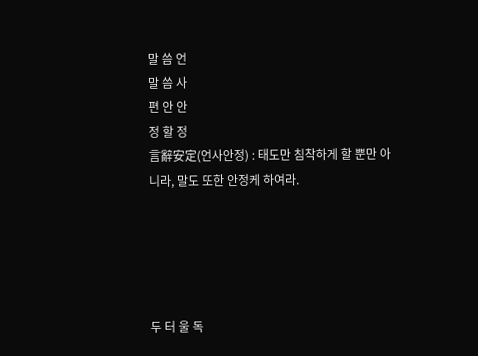말 씀 언
말 씀 사
편 안 안
정 할 정
言辭安定(언사안정) : 태도만 침착하게 할 뿐만 아니라, 말도 또한 안정케 하여라.





두 터 울 독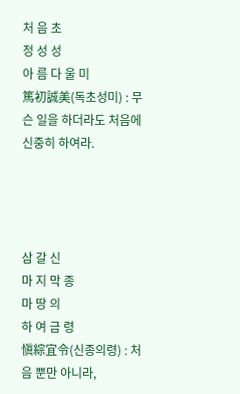처 음 초
정 성 성
아 름 다 울 미
篤初誠美(독초성미) : 무슨 일을 하더라도 처음에 신중히 하여라.




삼 갈 신
마 지 막 종
마 땅 의
하 여 금 령
愼綜宜令(신종의령) : 처음 뿐만 아니라,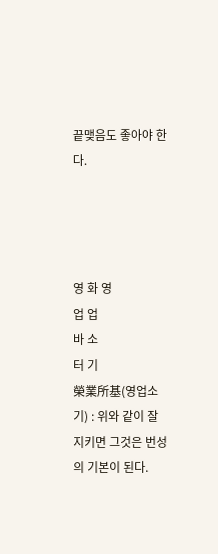끝맺음도 좋아야 한다.




영 화 영
업 업
바 소
터 기
榮業所基(영업소기) : 위와 같이 잘 지키면 그것은 번성의 기본이 된다.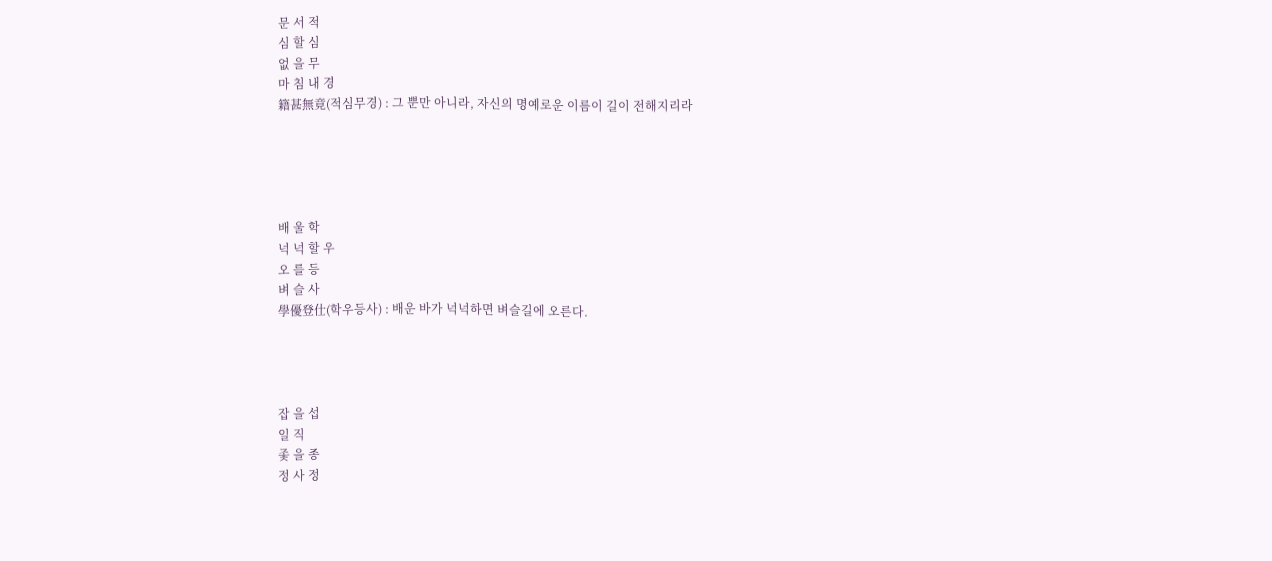문 서 적
심 할 심
없 을 무
마 침 내 경
籍甚無竟(적심무경) : 그 뿐만 아니라, 자신의 명예로운 이름이 길이 전해지리라





배 울 학
넉 넉 할 우
오 를 등
벼 슬 사
學優登仕(학우등사) : 배운 바가 넉넉하면 벼슬길에 오른다.




잡 을 섭
일 직
좇 을 종
정 사 정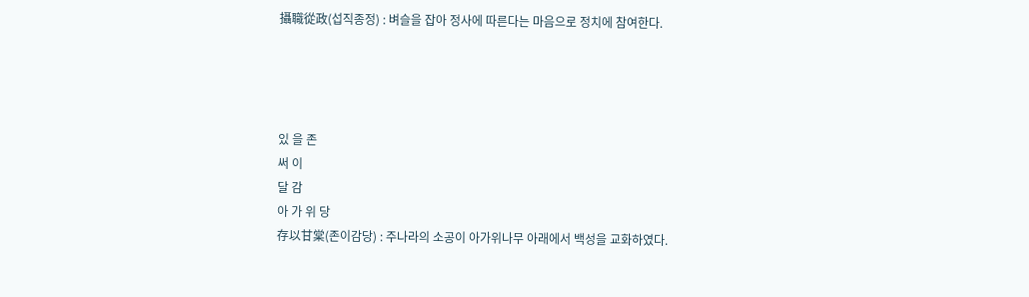攝職從政(섭직종정) : 벼슬을 잡아 정사에 따른다는 마음으로 정치에 참여한다.




있 을 존
써 이
달 감
아 가 위 당
存以甘棠(존이감당) : 주나라의 소공이 아가위나무 아래에서 백성을 교화하였다.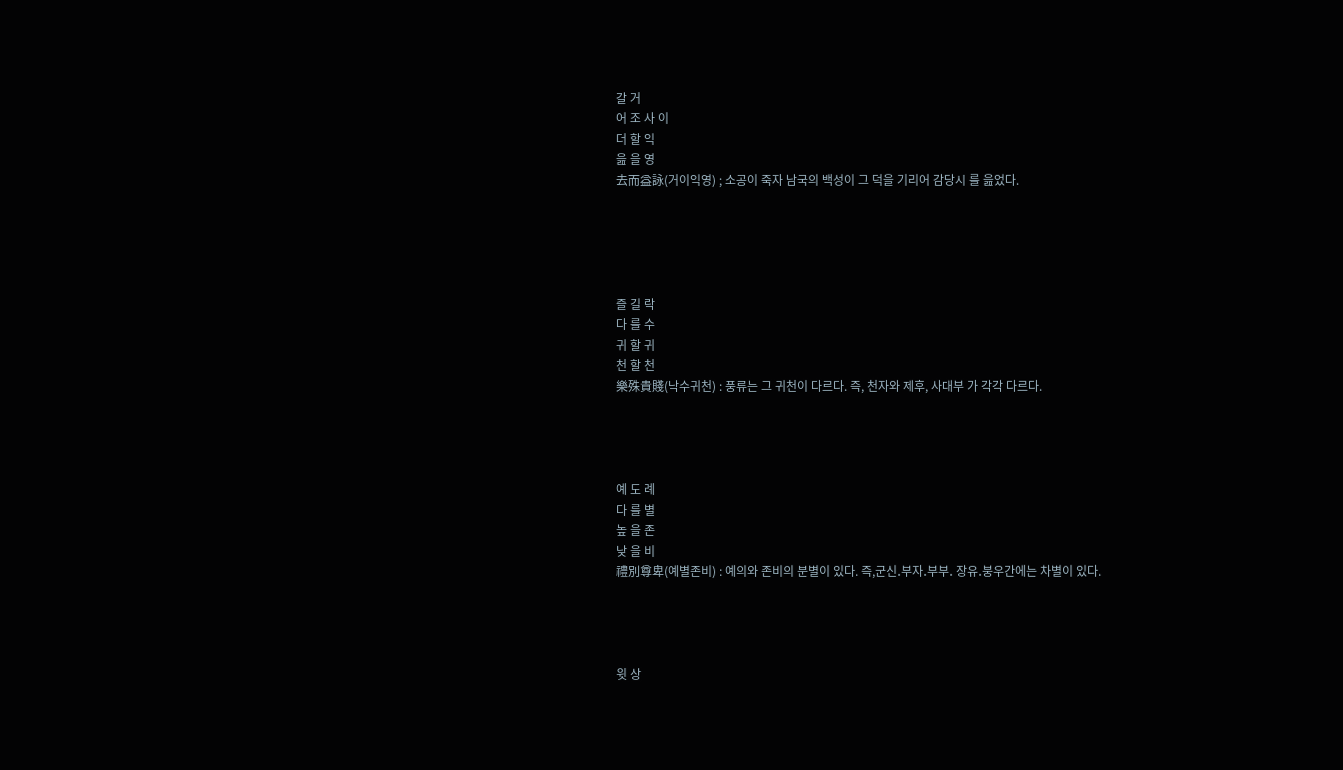갈 거
어 조 사 이
더 할 익
읊 을 영
去而益詠(거이익영) ; 소공이 죽자 남국의 백성이 그 덕을 기리어 감당시 를 읊었다.





즐 길 락
다 를 수
귀 할 귀
천 할 천
樂殊貴賤(낙수귀천) : 풍류는 그 귀천이 다르다. 즉, 천자와 제후, 사대부 가 각각 다르다.




예 도 례
다 를 별
높 을 존
낮 을 비
禮別尊卑(예별존비) : 예의와 존비의 분별이 있다. 즉,군신․부자․부부․ 장유․붕우간에는 차별이 있다.




윗 상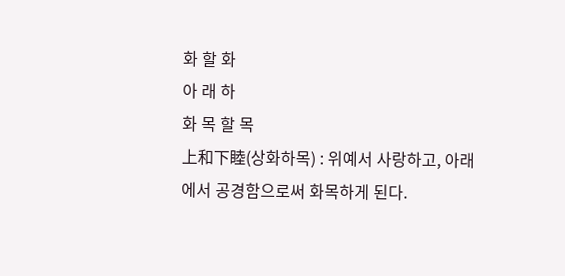화 할 화
아 래 하
화 목 할 목
上和下睦(상화하목) : 위예서 사랑하고, 아래에서 공경함으로써 화목하게 된다.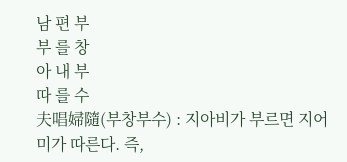남 편 부
부 를 창
아 내 부
따 를 수
夫唱婦隨(부창부수) : 지아비가 부르면 지어미가 따른다. 즉,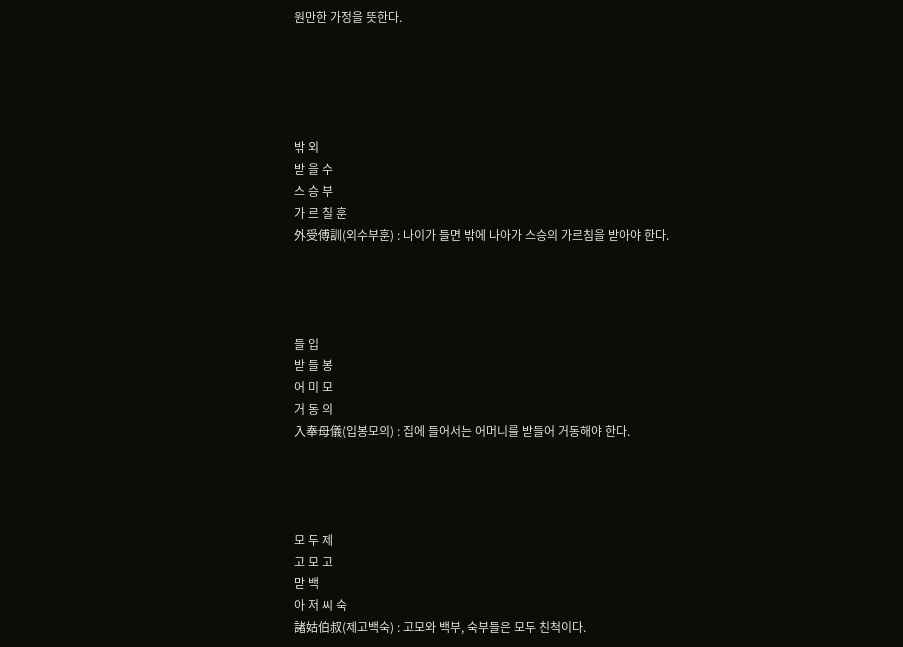원만한 가정을 뜻한다.





밖 외
받 을 수
스 승 부
가 르 칠 훈
外受傅訓(외수부훈) : 나이가 들면 밖에 나아가 스승의 가르침을 받아야 한다.




들 입
받 들 봉
어 미 모
거 동 의
入奉母儀(입봉모의) : 집에 들어서는 어머니를 받들어 거동해야 한다.




모 두 제
고 모 고
맏 백
아 저 씨 숙
諸姑伯叔(제고백숙) : 고모와 백부, 숙부들은 모두 친척이다.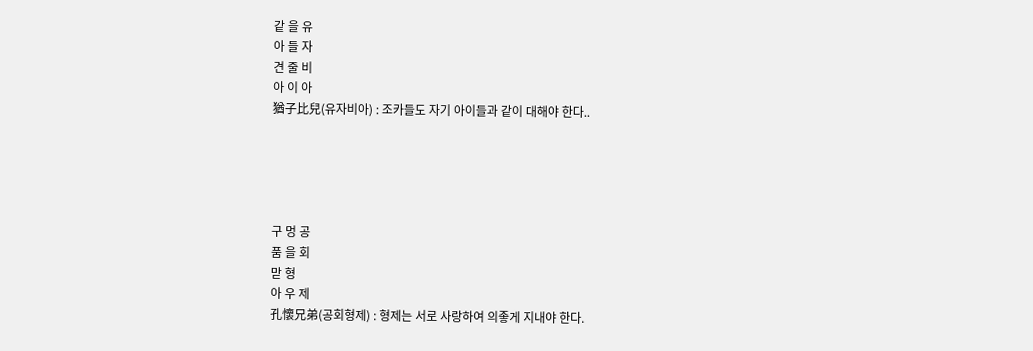같 을 유
아 들 자
견 줄 비
아 이 아
猶子比兒(유자비아) : 조카들도 자기 아이들과 같이 대해야 한다..





구 멍 공
품 을 회
맏 형
아 우 제
孔懷兄弟(공회형제) : 형제는 서로 사랑하여 의좋게 지내야 한다.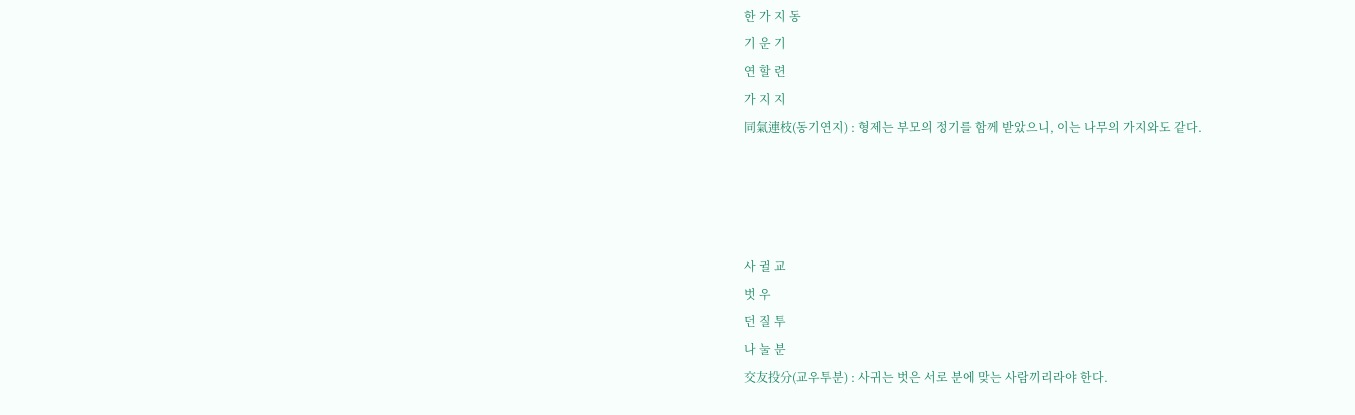한 가 지 동
기 운 기
연 할 련
가 지 지
同氣連枝(동기연지) : 형제는 부모의 정기를 함께 받았으니, 이는 나무의 가지와도 같다.




사 귈 교
벗 우
던 질 투
나 눌 분
交友投分(교우투분) : 사귀는 벗은 서로 분에 맞는 사람끼리라야 한다.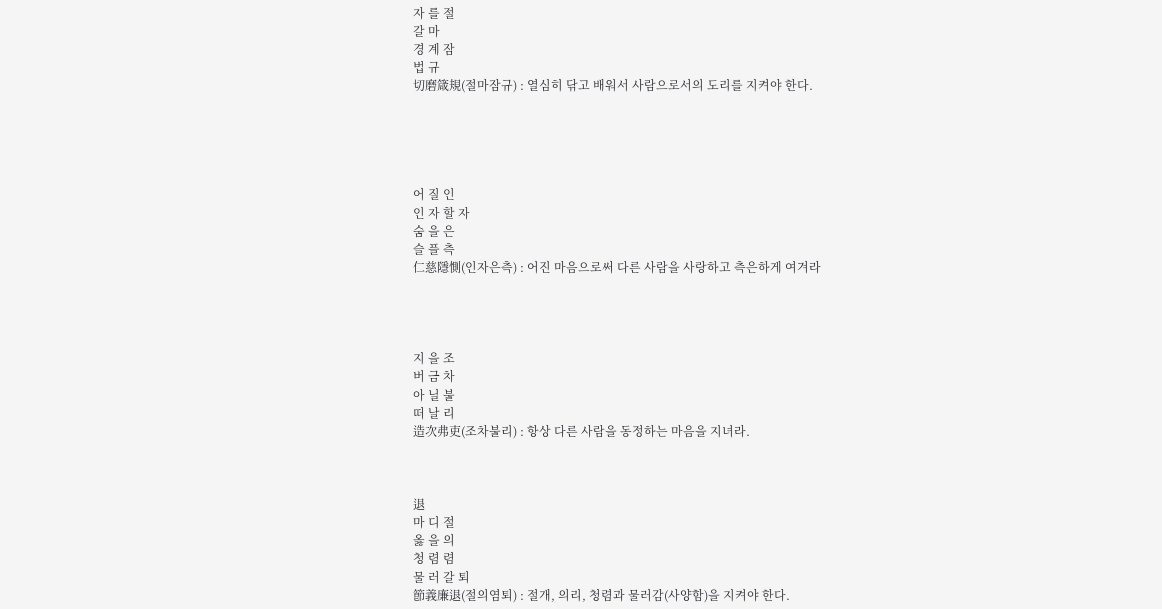자 를 절
갈 마
경 계 잠
법 규
切磨箴規(절마잠규) : 열심히 닦고 배워서 사람으로서의 도리를 지켜야 한다.





어 질 인
인 자 할 자
숨 을 은
슬 플 측
仁慈隱惻(인자은측) : 어진 마음으로써 다른 사람을 사랑하고 측은하게 여겨라




지 을 조
버 금 차
아 닐 불
떠 날 리
造次弗吏(조차불리) : 항상 다른 사람을 동정하는 마음을 지녀라.



退
마 디 절
옳 을 의
청 렴 렴
물 러 갈 퇴
節義廉退(절의염퇴) : 절개, 의리, 청렴과 물러감(사양함)을 지켜야 한다.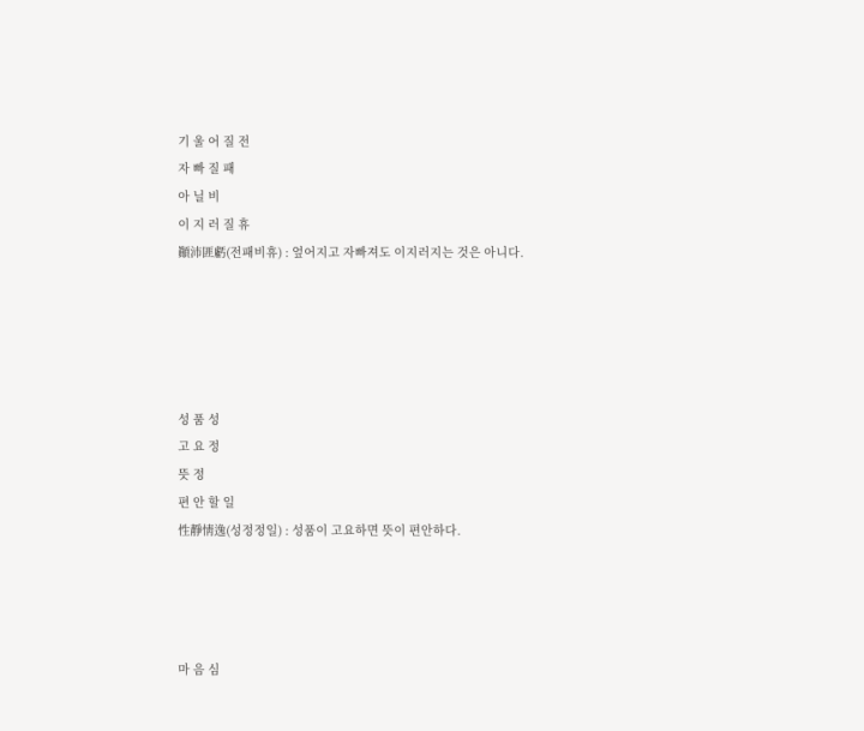기 울 어 질 전
자 빠 질 패
아 닐 비
이 지 러 질 휴
顚沛匪虧(전패비휴) : 엎어지고 자빠져도 이지러지는 것은 아니다.





성 품 성
고 요 정
뜻 정
편 안 할 일
性靜情逸(성정정일) : 성품이 고요하면 뜻이 편안하다.




마 음 심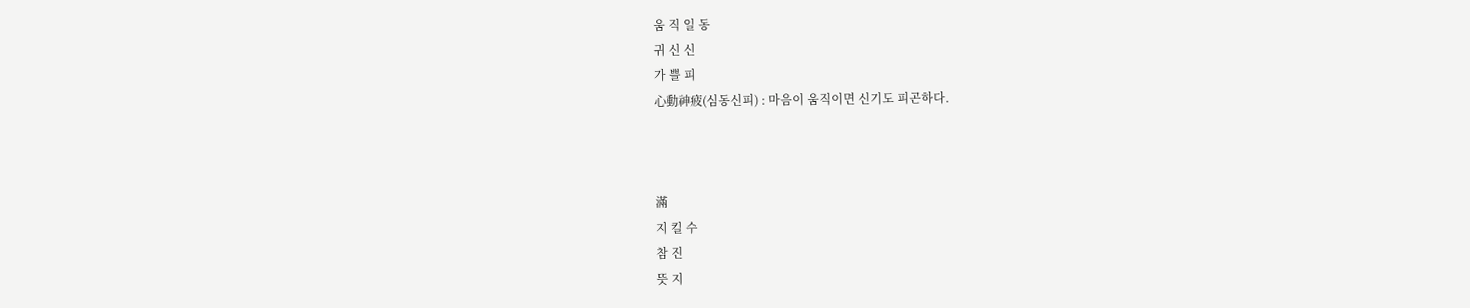움 직 일 동
귀 신 신
가 쁠 피
心動神疲(심동신피) : 마음이 움직이면 신기도 피곤하다.



滿
지 킬 수
참 진
뜻 지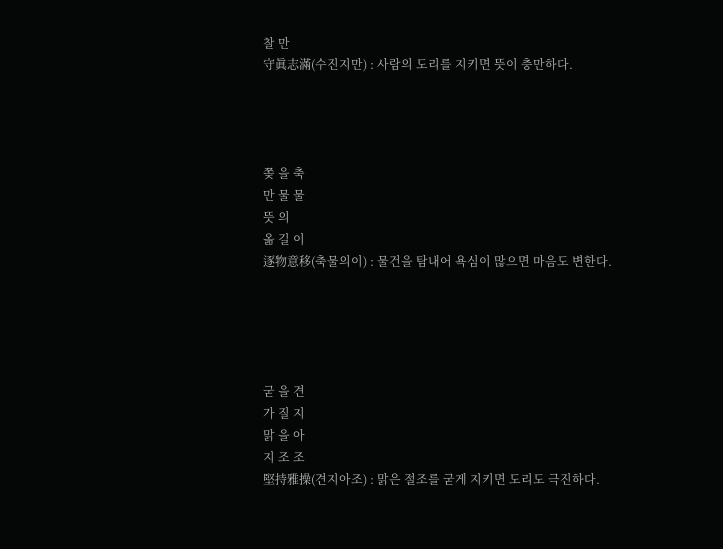찰 만
守眞志滿(수진지만) : 사람의 도리를 지키면 뜻이 충만하다.




쫒 을 축
만 물 물
뜻 의
옮 길 이
逐物意移(축물의이) : 물건을 탐내어 욕심이 많으면 마음도 변한다.





굳 을 견
가 질 지
맑 을 아
지 조 조
堅持雅操(견지아조) : 맑은 절조를 굳게 지키면 도리도 극진하다.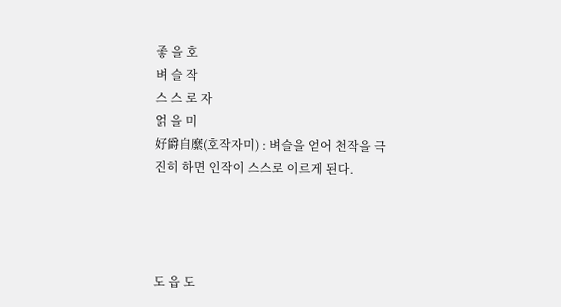좋 을 호
벼 슬 작
스 스 로 자
얽 을 미
好爵自縻(호작자미) : 벼슬을 얻어 천작을 극진히 하면 인작이 스스로 이르게 된다.




도 읍 도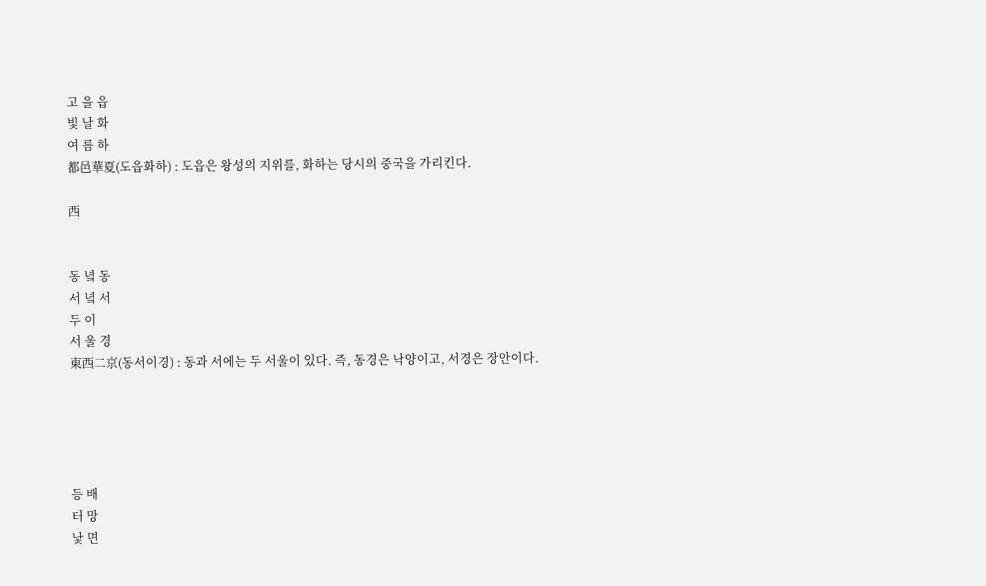고 을 읍
빛 날 화
여 름 하
都邑華夏(도읍화하) : 도읍은 왕성의 지위를, 화하는 당시의 중국을 가리킨다.

西


동 녘 동
서 녘 서
두 이
서 울 경
東西二京(동서이경) : 동과 서에는 두 서울이 있다. 즉, 동경은 낙양이고, 서경은 장안이다.





등 배
터 망
낯 면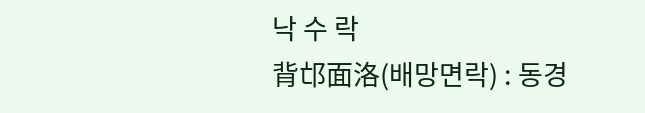낙 수 락
背邙面洛(배망면락) : 동경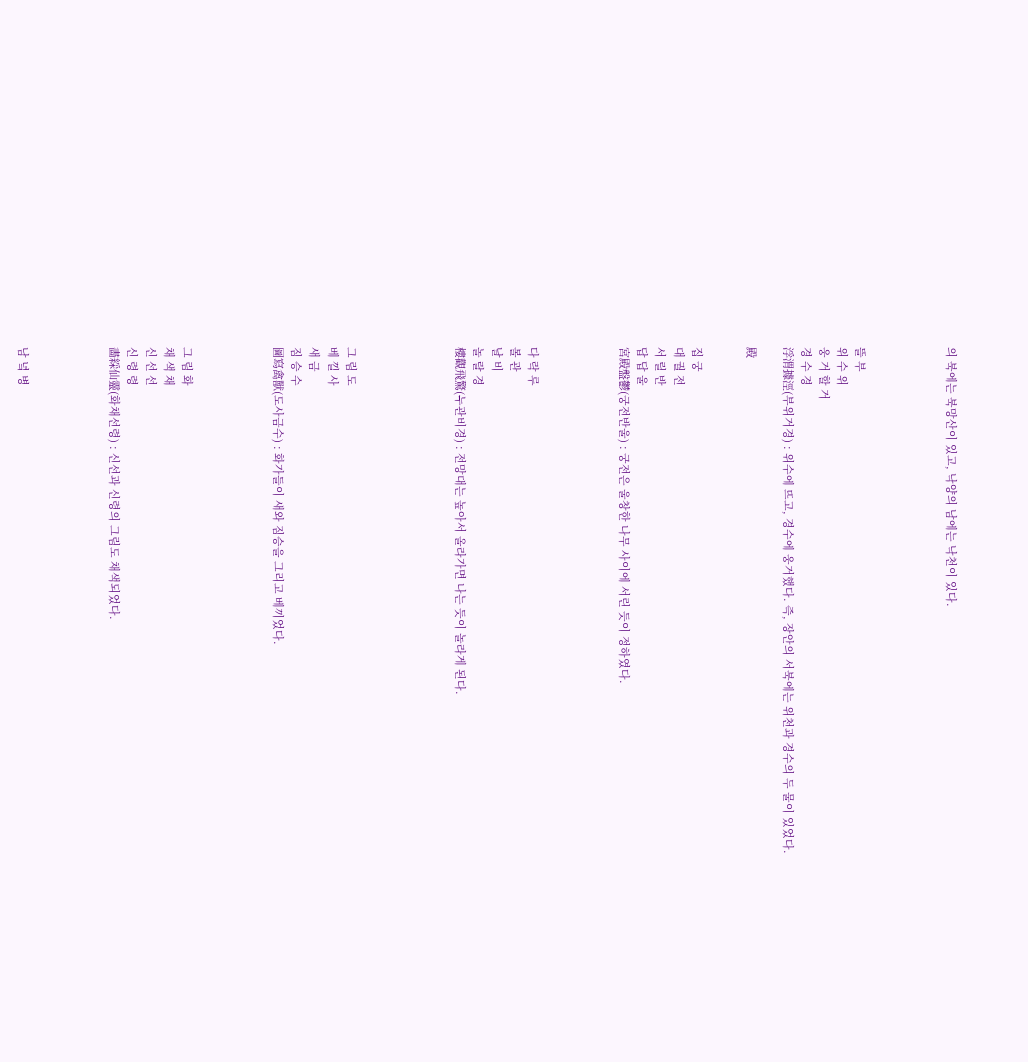의 북에는 북망산이 있고, 낙양의 남에는 낙천이 있다.




뜰 부
위 수 위
웅 거 할 거
경 수 경
浮渭據涇(부위거경) : 위수에 뜨고, 경수에 웅거했다. 즉, 장안의 서북에는 위천과 경수의 두 물이 있었다.

殿


집 궁
대 궐 전
서 릴 반
답 답 울
宮殿盤鬱(궁전반울) : 궁전은 울창한 나무 사이에 서린 듯이 정하였다.




다 락 루
볼 관
날 비
놀 랄 경
樓觀飛驚(누관비경) : 전망대는 높아서 올라가면 나는 듯이 놀라게 된다.





그 림 도
베 낄 사
새 금
짐 승 수
圖寫禽獸(도사금수) : 화가들이 새와 짐승을 그리고 베끼었다.




그 림 화
채 색 채
신 선 선
신 령 령
畵綵仙靈(화채선령) : 신선과 신령의 그림도 채색되었다.




남 녘 병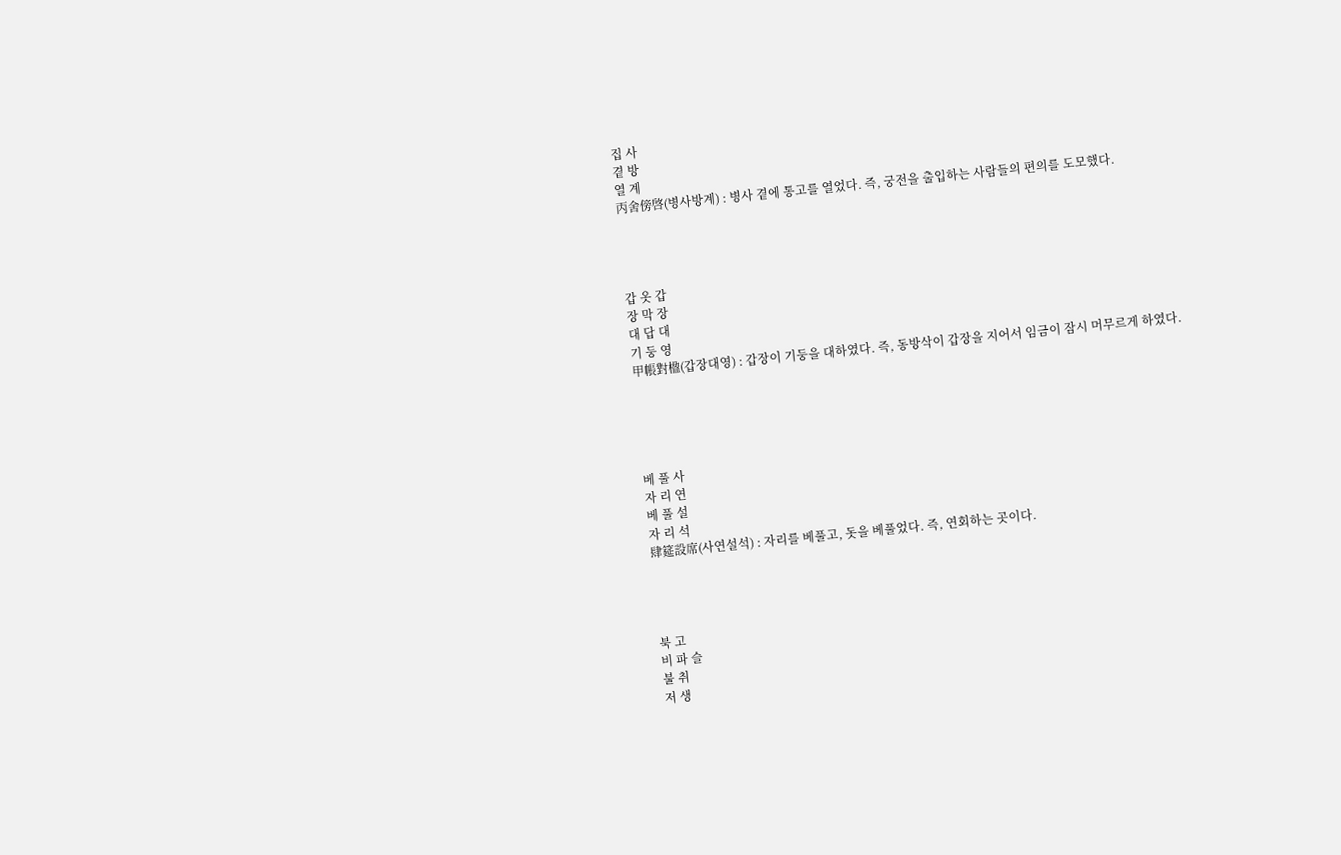집 사
곁 방
열 계
丙舍傍啓(병사방계) : 병사 곁에 통고를 열었다. 즉, 궁전을 출입하는 사람들의 편의를 도모했다.




갑 옷 갑
장 막 장
대 답 대
기 둥 영
甲帳對楹(갑장대영) : 갑장이 기둥을 대하였다. 즉, 동방삭이 갑장을 지어서 임금이 잠시 머무르게 하였다.





베 풀 사
자 리 연
베 풀 설
자 리 석
肆筵設席(사연설석) : 자리를 베풀고, 돗을 베풀었다. 즉, 연회하는 곳이다.




북 고
비 파 슬
불 취
저 생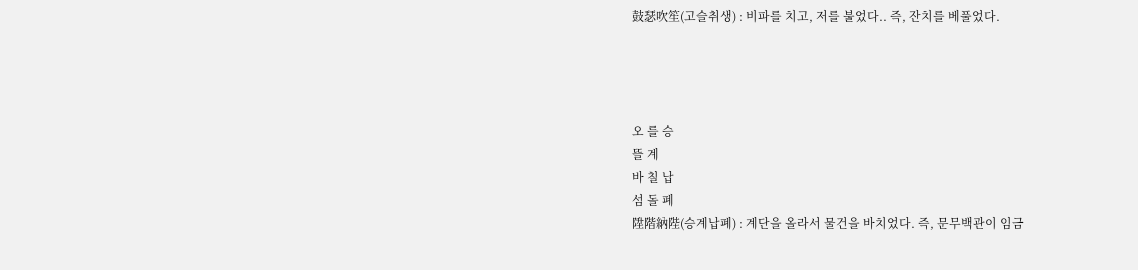鼓瑟吹笙(고슬취생) : 비파를 치고, 저를 불었다.. 즉, 잔치를 베풀었다.




오 를 승
뜰 계
바 칠 납
섬 돌 폐
陞階納陛(승계납폐) : 계단을 올라서 물건을 바치었다. 즉, 문무백관이 임금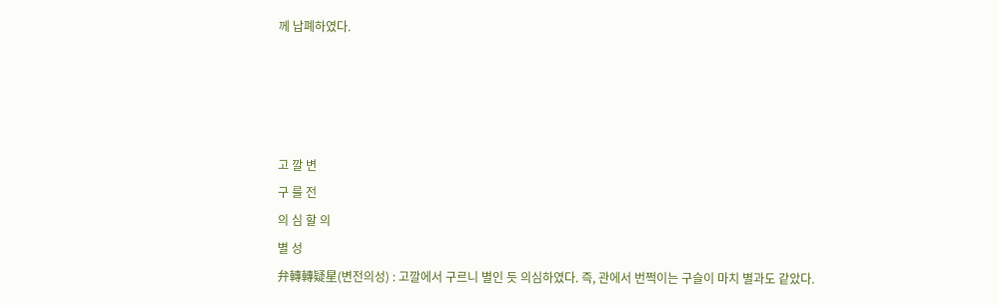께 납폐하였다.




고 깔 변
구 를 전
의 심 할 의
별 성
弁轉轉疑星(변전의성) : 고깔에서 구르니 별인 듯 의심하였다. 즉, 관에서 번쩍이는 구슬이 마치 별과도 같았다.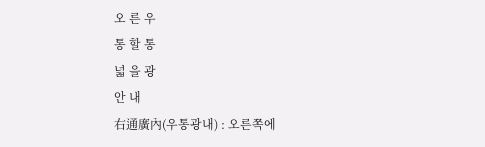오 른 우
통 할 통
넓 을 광
안 내
右通廣內(우통광내) : 오른쪽에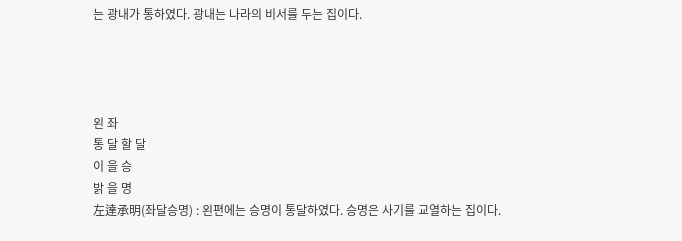는 광내가 통하였다. 광내는 나라의 비서를 두는 집이다.




왼 좌
통 달 할 달
이 을 승
밝 을 명
左達承明(좌달승명) : 왼편에는 승명이 통달하였다. 승명은 사기를 교열하는 집이다.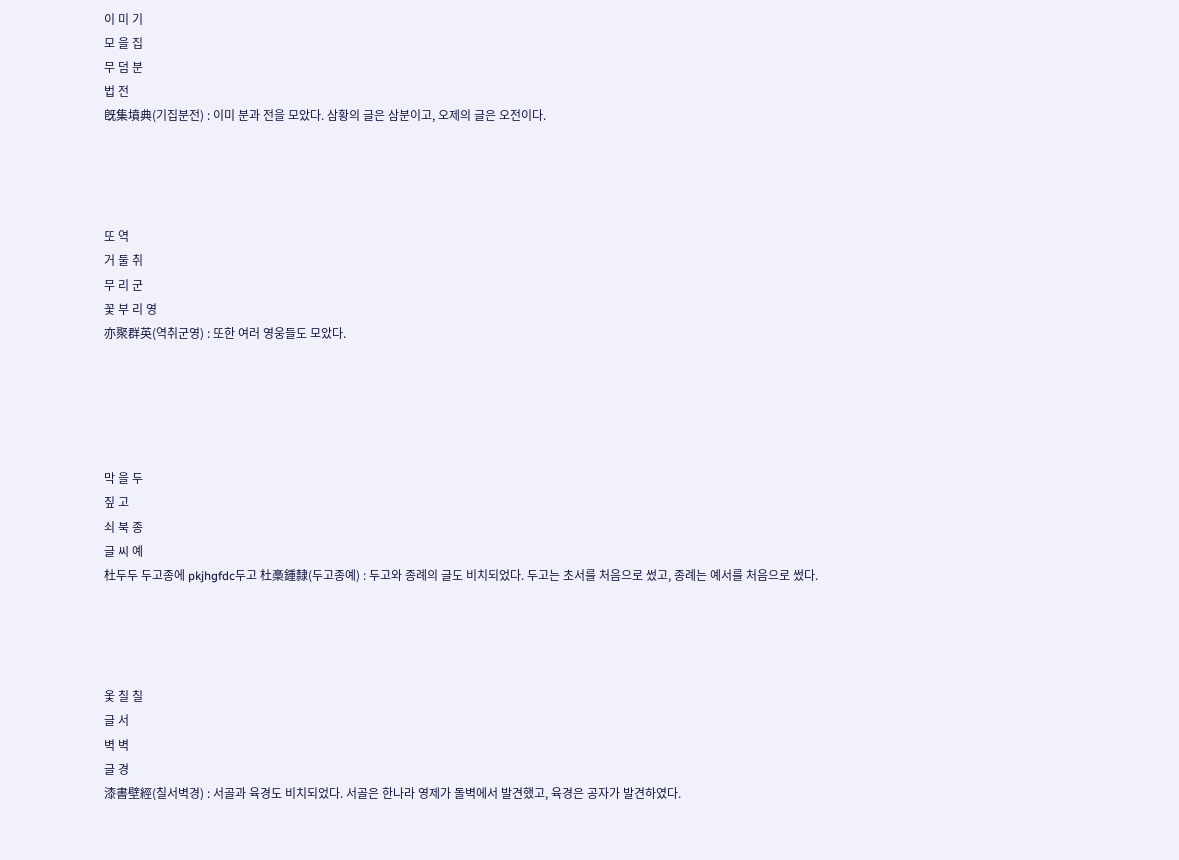이 미 기
모 을 집
무 덤 분
법 전
旣集墳典(기집분전) : 이미 분과 전을 모았다. 삼황의 글은 삼분이고, 오제의 글은 오전이다.




또 역
거 둘 취
무 리 군
꽃 부 리 영
亦聚群英(역취군영) : 또한 여러 영웅들도 모았다.





막 을 두
짚 고
쇠 북 종
글 씨 예
杜두두 두고종에 pkjhgfdc두고 杜槀鍾隸(두고종예) : 두고와 종례의 글도 비치되었다. 두고는 초서를 처음으로 썼고, 종례는 예서를 처음으로 썼다.




옻 칠 칠
글 서
벽 벽
글 경
漆書壁經(칠서벽경) : 서골과 육경도 비치되었다. 서골은 한나라 영제가 돌벽에서 발견했고, 육경은 공자가 발견하였다.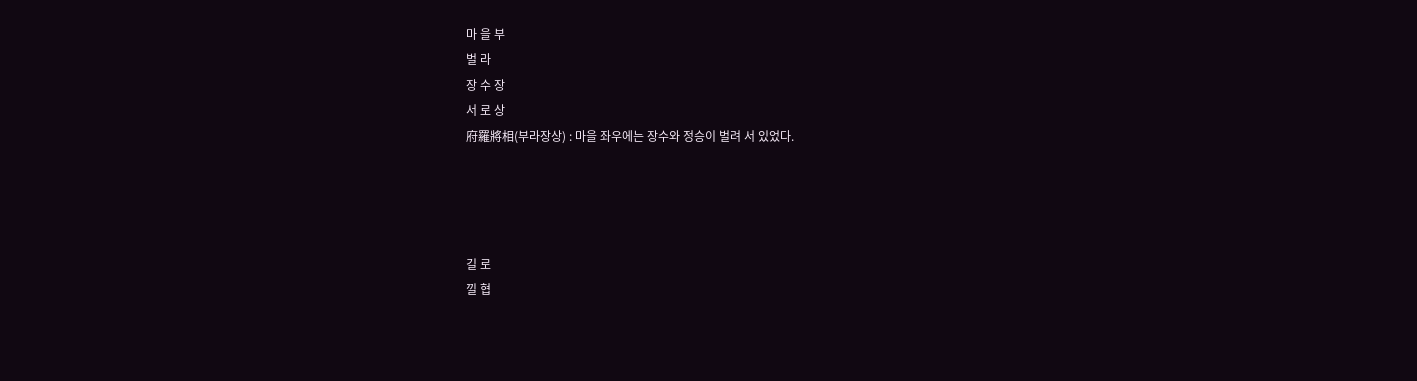마 을 부
벌 라
장 수 장
서 로 상
府羅將相(부라장상) : 마을 좌우에는 장수와 정승이 벌려 서 있었다.




길 로
낄 협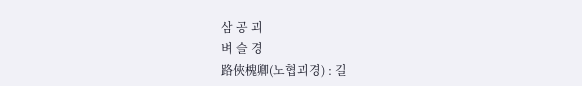삼 공 괴
벼 슬 경
路俠槐卿(노협괴경) : 길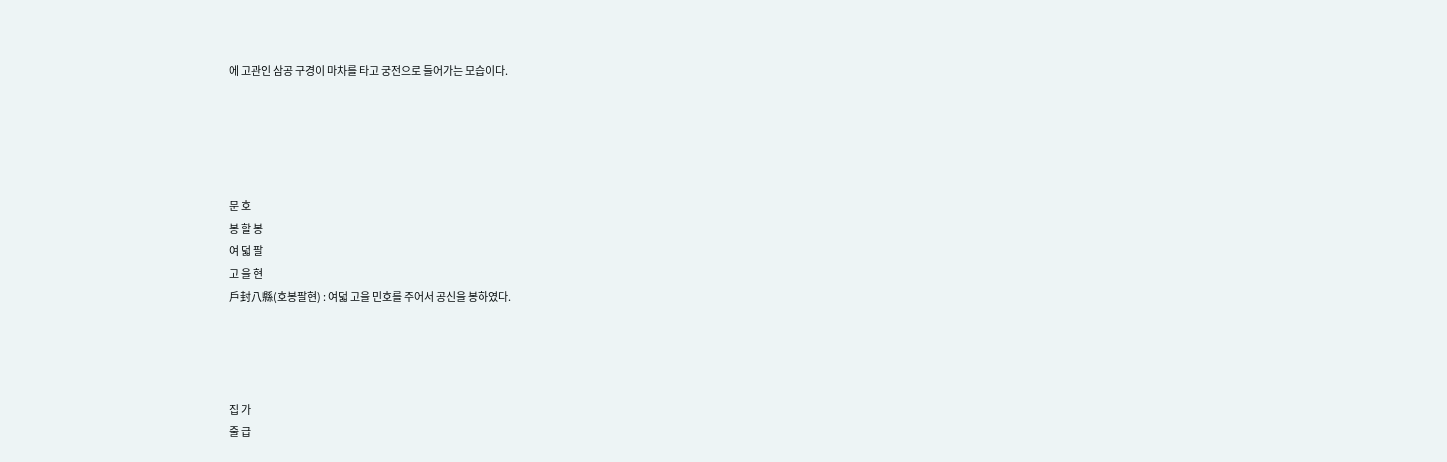에 고관인 삼공 구경이 마차를 타고 궁전으로 들어가는 모습이다.





문 호
봉 할 봉
여 덟 팔
고 을 현
戶封八縣(호봉팔현) : 여덟 고을 민호를 주어서 공신을 봉하였다.




집 가
줄 급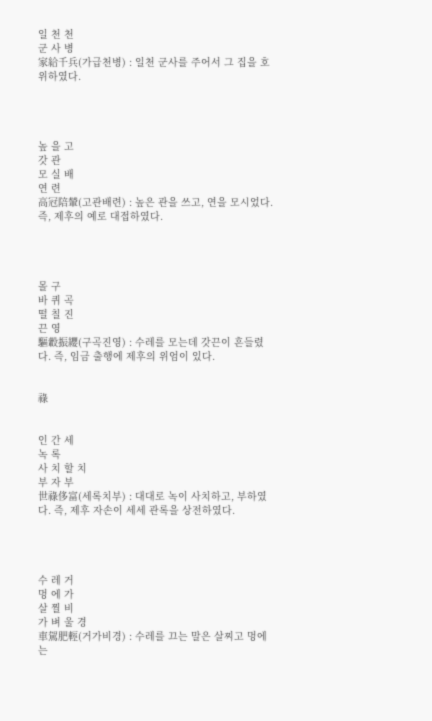일 천 천
군 사 병
家給千兵(가급천병) : 일천 군사를 주어서 그 집을 호위하였다.




높 을 고
갓 관
모 실 배
연 련
高冠陪輦(고관배련) : 높은 관을 쓰고, 연을 모시었다. 즉, 제후의 예로 대접하였다.




몰 구
바 퀴 곡
떨 칠 진
끈 영
驅轂振纓(구곡진영) : 수레를 모는데 갓끈이 흔들렸다. 즉, 임금 출행에 제후의 위엄이 있다.


祿


인 간 세
녹 록
사 치 할 치
부 자 부
世祿侈富(세록치부) : 대대로 녹이 사치하고, 부하였다. 즉, 제후 자손이 세세 관록을 상전하였다.




수 레 거
멍 에 가
살 찔 비
가 벼 울 경
車駕肥輕(거가비경) : 수레를 끄는 말은 살찌고 멍에는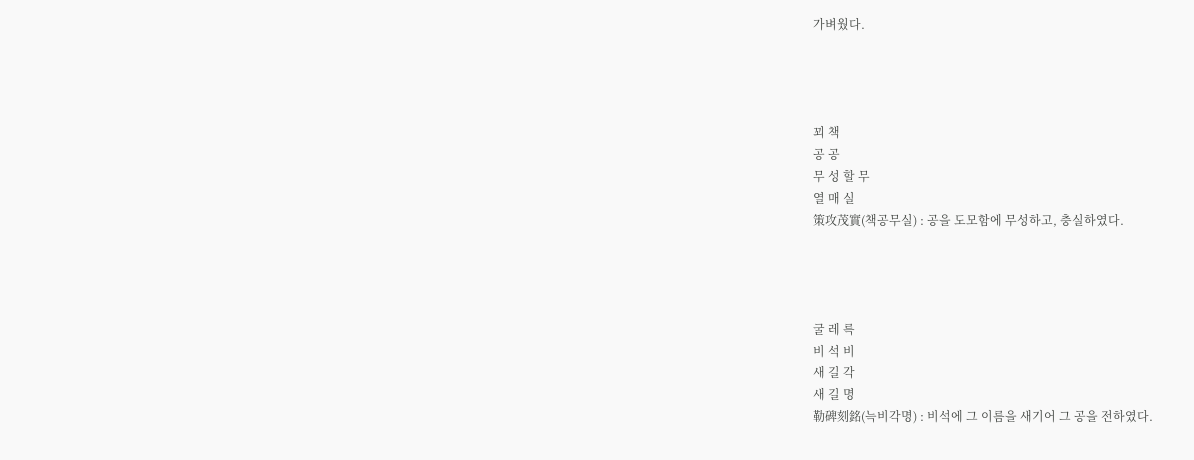가벼웠다.




꾀 책
공 공
무 성 할 무
열 매 실
策攻茂實(책공무실) : 공을 도모함에 무성하고, 충실하였다.




굴 레 륵
비 석 비
새 길 각
새 길 명
勒碑刻銘(늑비각명) : 비석에 그 이름을 새기어 그 공을 전하였다.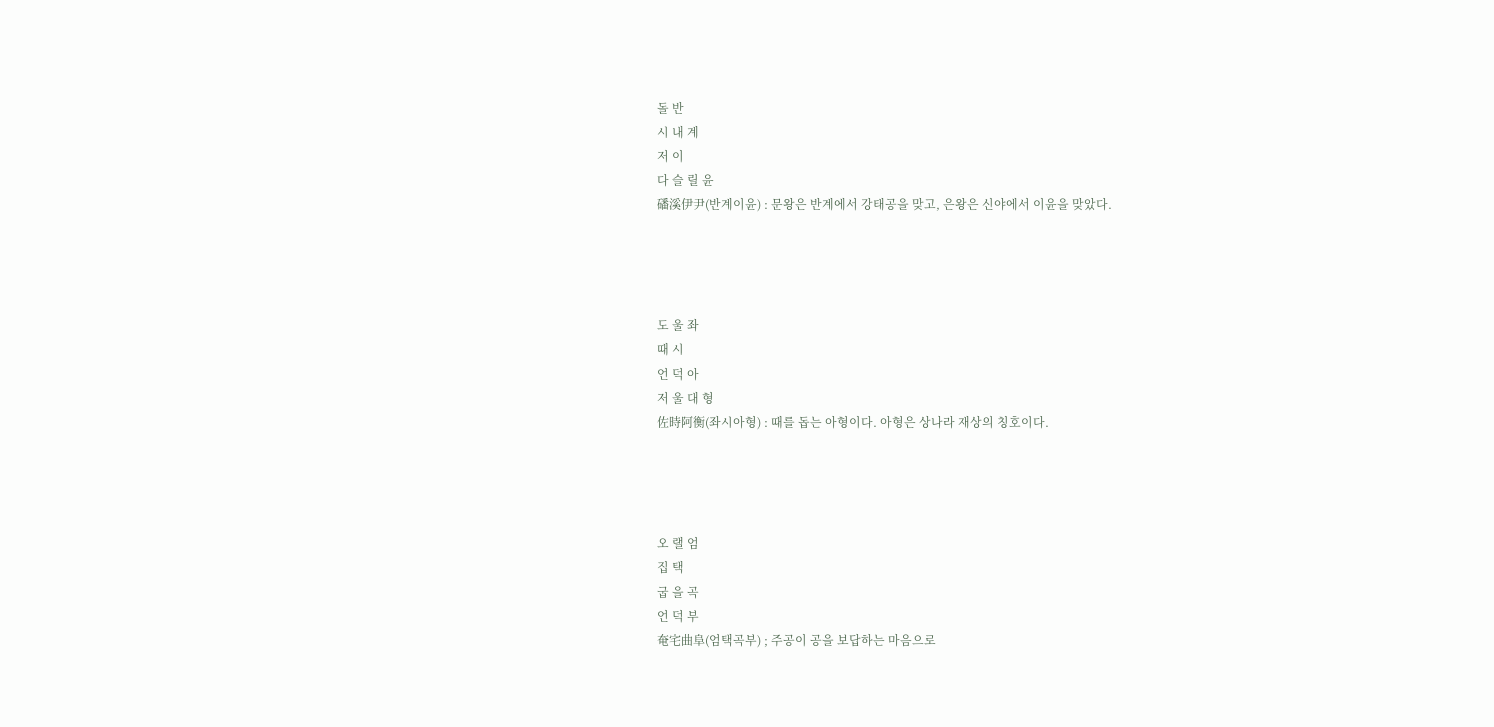돌 반
시 내 계
저 이
다 슬 릴 윤
磻溪伊尹(반계이윤) : 문왕은 반계에서 강태공을 맞고, 은왕은 신야에서 이윤을 맞았다.




도 울 좌
때 시
언 덕 아
저 울 대 형
佐時阿衡(좌시아형) : 때를 돕는 아형이다. 아형은 상나라 재상의 칭호이다.




오 랠 엄
집 택
굽 을 곡
언 덕 부
奄宅曲阜(엄택곡부) ; 주공이 공을 보답하는 마음으로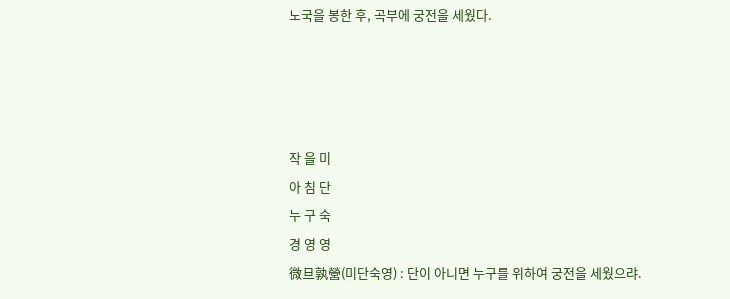노국을 봉한 후, 곡부에 궁전을 세웠다.




작 을 미
아 침 단
누 구 숙
경 영 영
微旦孰營(미단숙영) : 단이 아니면 누구를 위하여 궁전을 세웠으랴.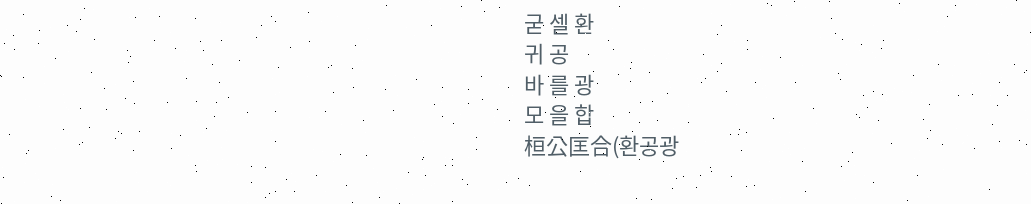굳 셀 환
귀 공
바 를 광
모 을 합
桓公匡合(환공광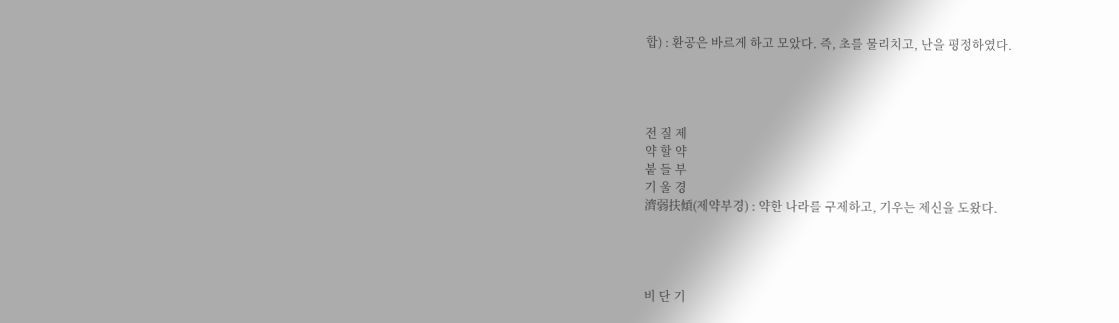합) : 환공은 바르게 하고 모았다. 즉, 초를 물리치고, 난을 평정하였다.




전 질 제
약 할 약
붙 들 부
기 울 경
濟弱扶傾(제약부경) : 약한 나라를 구제하고, 기우는 제신을 도왔다.




비 단 기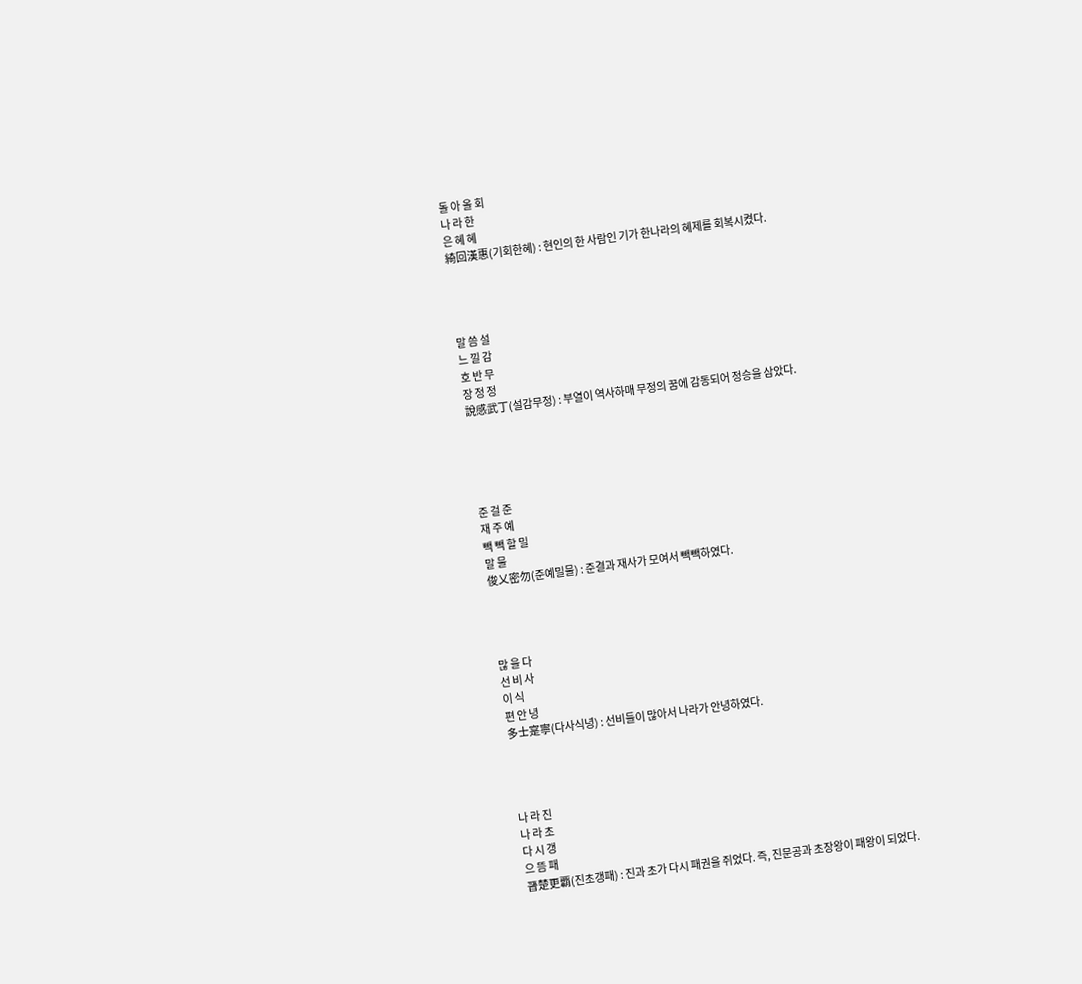돌 아 올 회
나 라 한
은 혜 혜
綺回漢惠(기회한혜) : 현인의 한 사람인 기가 한나라의 혜제를 회복시켰다.




말 씀 설
느 낄 감
호 반 무
장 정 정
說感武丁(설감무정) : 부열이 역사하매 무정의 꿈에 감동되어 정승을 삼았다.





준 걸 준
재 주 예
빽 빽 할 밀
말 물
俊乂密勿(준예밀물) : 준결과 재사가 모여서 빽빽하였다.




많 을 다
선 비 사
이 식
편 안 녕
多士寔寧(다사식녕) : 선비들이 많아서 나라가 안녕하였다.




나 라 진
나 라 초
다 시 갱
으 뜸 패
晉楚更覇(진초갱패) : 진과 초가 다시 패권을 쥐었다. 즉, 진문공과 초장왕이 패왕이 되었다.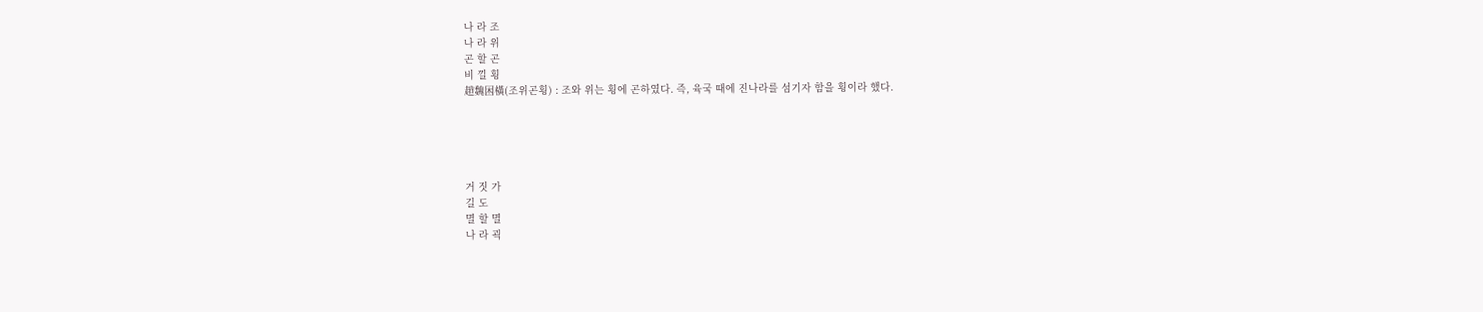나 라 조
나 라 위
곤 할 곤
비 낄 횡
趙魏困橫(조위곤횡) : 조와 위는 횡에 곤하였다. 즉, 육국 때에 진나라를 섬기자 함을 횡이라 했다.





거 짓 가
길 도
멸 할 멸
나 라 괵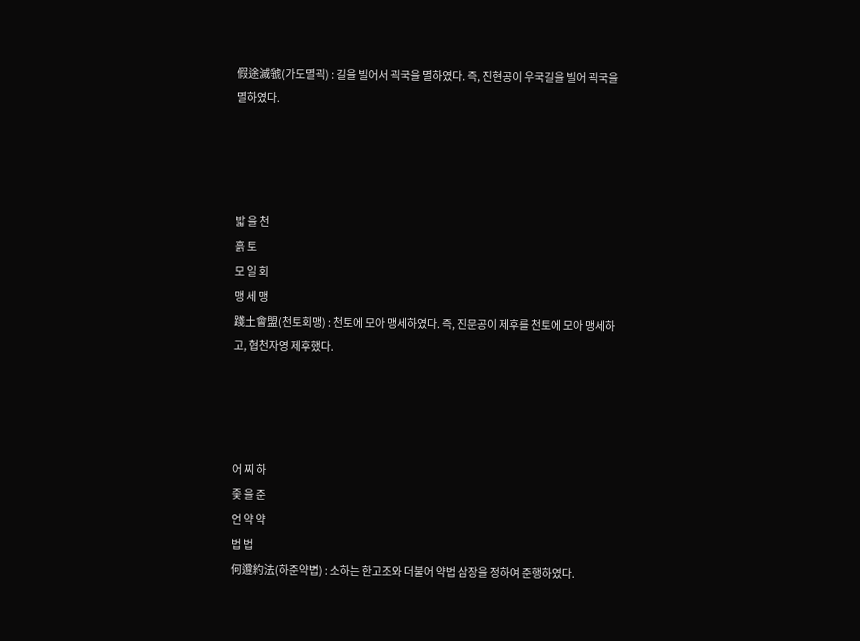假途滅虢(가도멸괵) : 길을 빌어서 괵국을 멸하였다. 즉, 진현공이 우국길을 빌어 괵국을 멸하였다.




밟 을 천
흙 토
모 일 회
맹 세 맹
踐土會盟(천토회맹) : 천토에 모아 맹세하였다. 즉, 진문공이 제후를 천토에 모아 맹세하고, 협천자영 제후했다.




어 찌 하
좇 을 준
언 약 약
법 법
何遵約法(하준약볍) : 소하는 한고조와 더불어 약법 삼장을 정하여 준행하였다.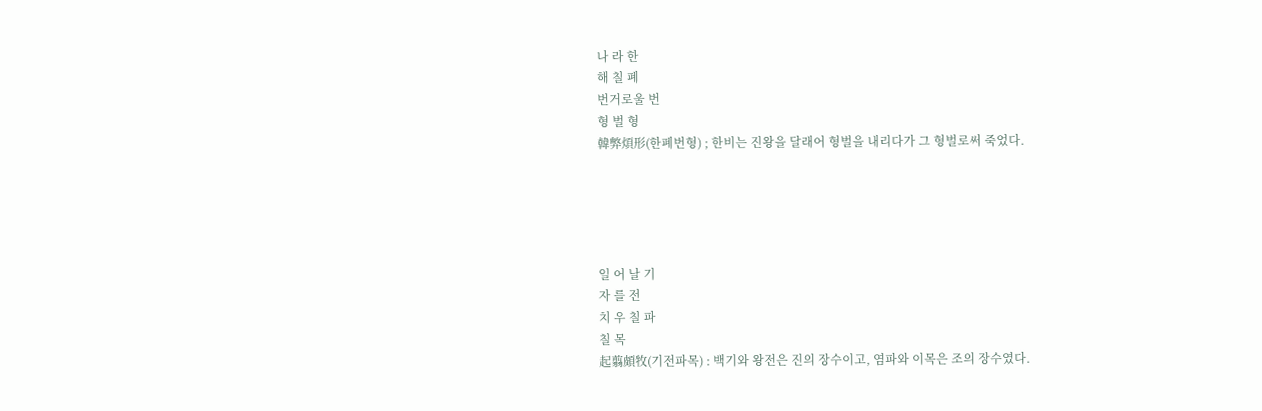나 라 한
해 칠 폐
번거로울 번
형 벌 형
韓弊煩形(한폐번형) ; 한비는 진왕을 달래어 형벌을 내리다가 그 형벌로써 죽었다.





일 어 날 기
자 를 전
치 우 칠 파
칠 목
起翦頗牧(기전파목) : 백기와 왕전은 진의 장수이고, 염파와 이목은 조의 장수였다.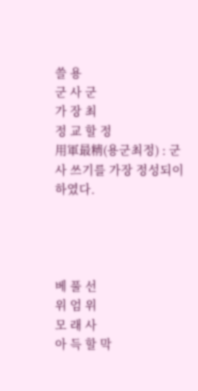쓸 용
군 사 군
가 장 최
정 교 할 정
用軍最精(용군최정) : 군사 쓰기를 가장 정성되이 하였다.




베 풀 선
위 엄 위
모 래 사
아 득 할 막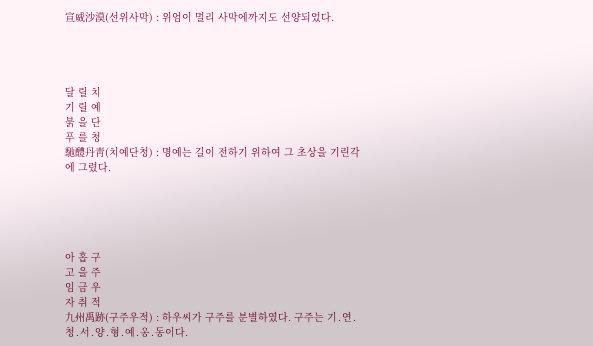宣威沙漠(선위사막) : 위엄이 멀리 사막에까지도 선양되었다.




달 릴 치
기 릴 예
붉 을 단
푸 를 청
馳醴丹靑(치예단청) : 명예는 길이 전하기 위하여 그 초상을 기린각에 그렸다.





아 홉 구
고 을 주
임 금 우
자 취 적
九州禹跡(구주우적) : 하우씨가 구주를 분별하였다. 구주는 기․연․청․서․양․형․예․옹․동이다.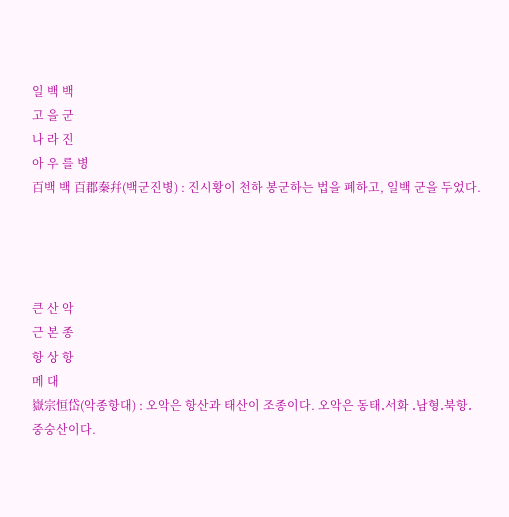일 백 백
고 을 군
나 라 진
아 우 를 병
百백 백 百郡秦幷(백군진병) : 진시황이 천하 봉군하는 법을 폐하고, 일백 군을 두었다.




큰 산 악
근 본 종
항 상 항
메 대
嶽宗恒岱(악종항대) : 오악은 항산과 태산이 조종이다. 오악은 동태․서화 ․남형․북항․중숭산이다.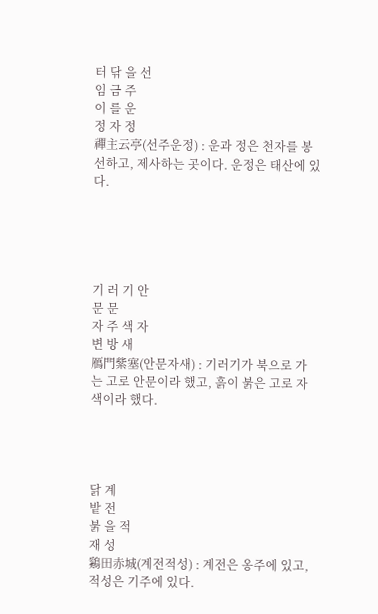터 닦 을 선
임 금 주
이 를 운
정 자 정
禪主云亭(선주운정) : 운과 정은 천자를 봉선하고, 제사하는 곳이다. 운정은 태산에 있다.





기 러 기 안
문 문
자 주 색 자
변 방 새
鴈門紫塞(안문자새) : 기러기가 북으로 가는 고로 안문이라 했고, 흙이 붉은 고로 자색이라 했다.




닭 계
밭 전
붉 을 적
재 성
鷄田赤城(계전적성) : 계전은 옹주에 있고, 적성은 기주에 있다.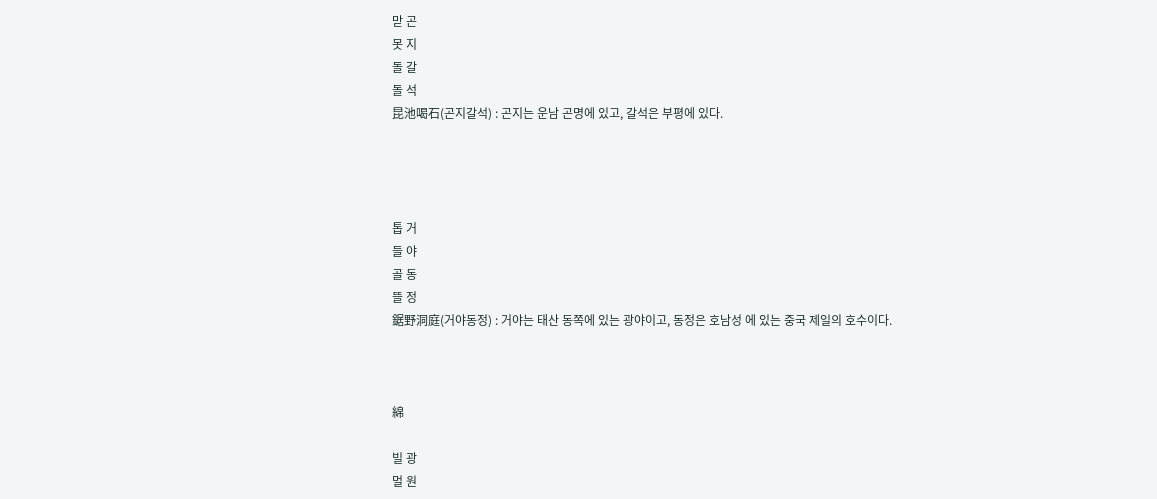맏 곤
못 지
돌 갈
돌 석
昆池喝石(곤지갈석) : 곤지는 운남 곤명에 있고, 갈석은 부평에 있다.




톱 거
들 야
골 동
뜰 정
鋸野洞庭(거야동정) : 거야는 태산 동쪽에 있는 광야이고, 동정은 호남성 에 있는 중국 제일의 호수이다.



綿

빌 광
멀 원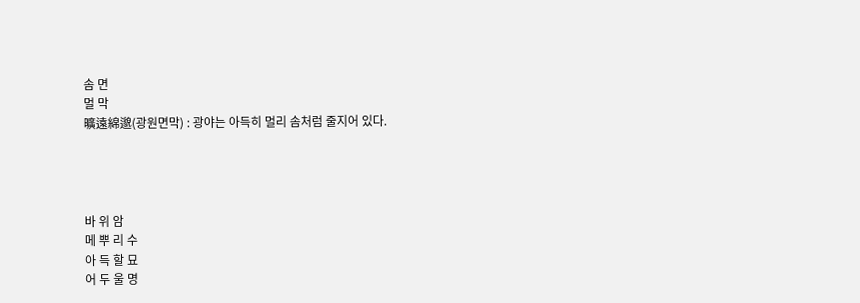솜 면
멀 막
曠遠綿邈(광원면막) : 광야는 아득히 멀리 솜처럼 줄지어 있다.




바 위 암
메 뿌 리 수
아 득 할 묘
어 두 울 명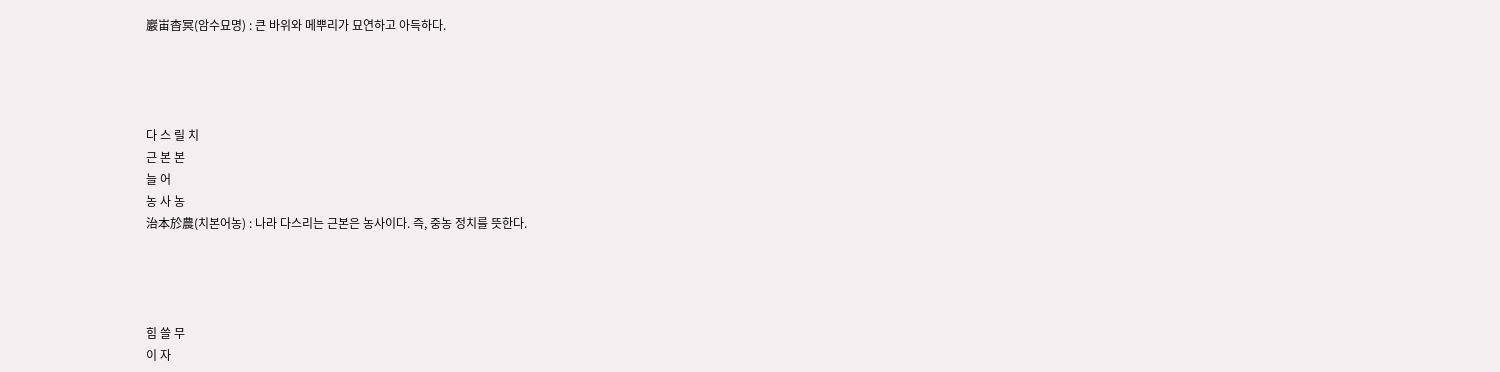巖峀杳冥(암수묘명) : 큰 바위와 메뿌리가 묘연하고 아득하다.




다 스 릴 치
근 본 본
늘 어
농 사 농
治本於農(치본어농) : 나라 다스리는 근본은 농사이다. 즉, 중농 정치를 뜻한다.




힘 쓸 무
이 자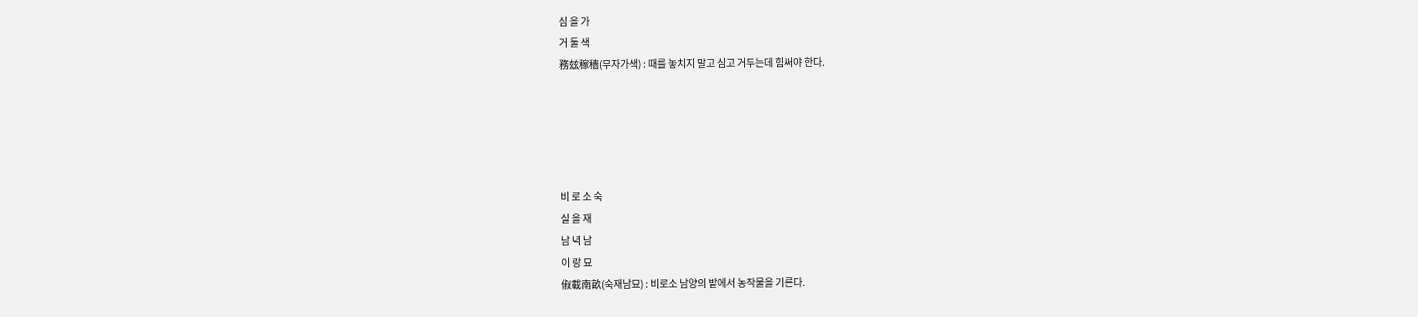심 을 가
거 둘 색
務玆稼穡(무자가색) : 때를 놓치지 말고 심고 거두는데 힘써야 한다.





비 로 소 숙
실 을 재
남 녁 남
이 랑 묘
俶載南畝(숙재남묘) : 비로소 남양의 밭에서 농작물을 기른다.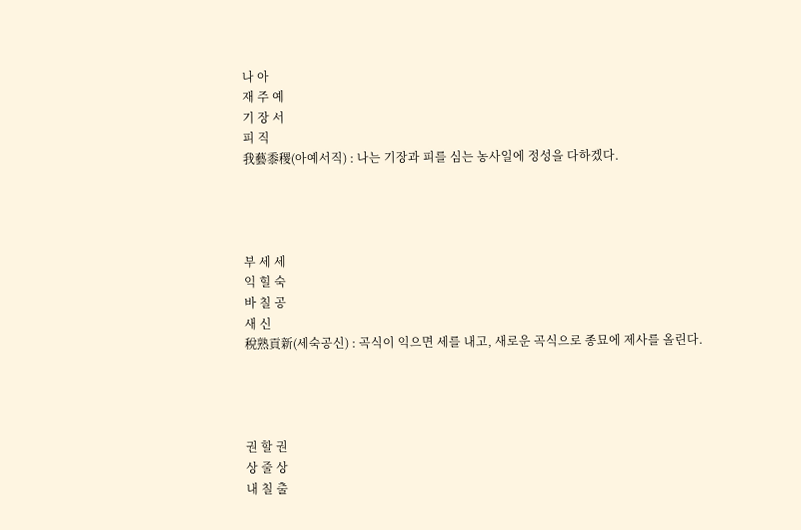나 아
재 주 예
기 장 서
피 직
我藝黍稷(아예서직) : 나는 기장과 피를 심는 농사일에 정성을 다하겠다.




부 세 세
익 힐 숙
바 칠 공
새 신
稅熟貢新(세숙공신) : 곡식이 익으면 세를 내고, 새로운 곡식으로 종묘에 제사를 올린다.




권 할 권
상 줄 상
내 칠 출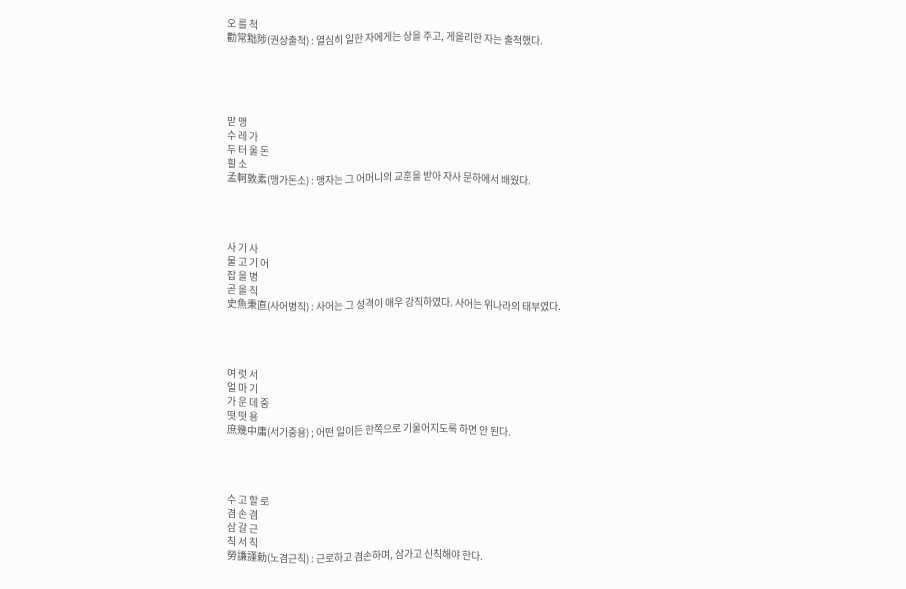오 를 척
勸常黜陟(권상출척) : 열심히 일한 자에게는 상을 주고, 게을리한 자는 출척했다.





맏 맹
수 레 가
두 터 울 돈
흴 소
孟軻敦素(맹가돈소) : 맹자는 그 어머니의 교훈을 받아 자사 문하에서 배웠다.




사 기 사
물 고 기 어
잡 을 병
곧 을 직
史魚秉直(사어병직) : 사어는 그 성격이 매우 강직하였다. 사어는 위나라의 태부였다.




여 럿 서
얼 마 기
가 운 데 중
떳 떳 용
庶幾中庸(서기중용) ; 어떤 일이든 한쪽으로 기울어지도록 하면 안 된다.




수 고 할 로
겸 손 겸
삼 갈 근
칙 서 칙
勞謙謹勅(노겸근칙) : 근로하고 겸손하며, 삼가고 신칙해야 한다.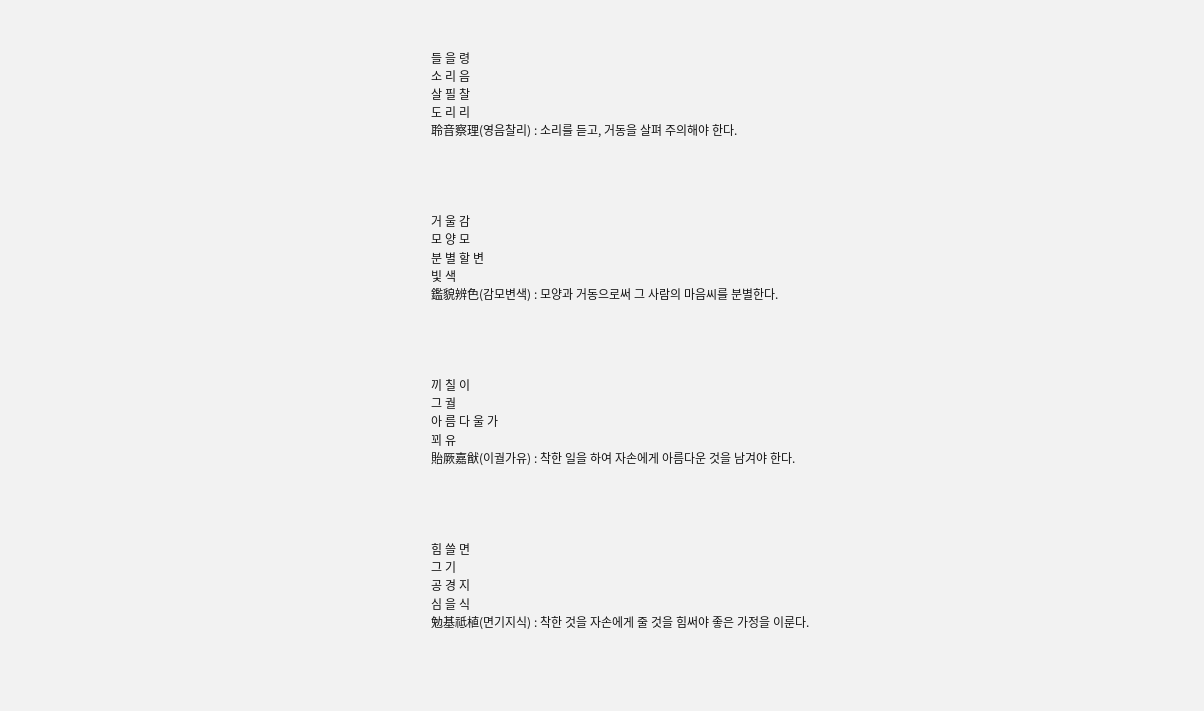들 을 령
소 리 음
살 필 찰
도 리 리
聆音察理(영음찰리) : 소리를 듣고, 거동을 살펴 주의해야 한다.




거 울 감
모 양 모
분 별 할 변
빛 색
鑑貌辨色(감모변색) : 모양과 거동으로써 그 사람의 마음씨를 분별한다.




끼 칠 이
그 궐
아 름 다 울 가
꾀 유
貽厥嘉猷(이궐가유) : 착한 일을 하여 자손에게 아름다운 것을 남겨야 한다.




힘 쓸 면
그 기
공 경 지
심 을 식
勉基祗植(면기지식) : 착한 것을 자손에게 줄 것을 힘써야 좋은 가정을 이룬다.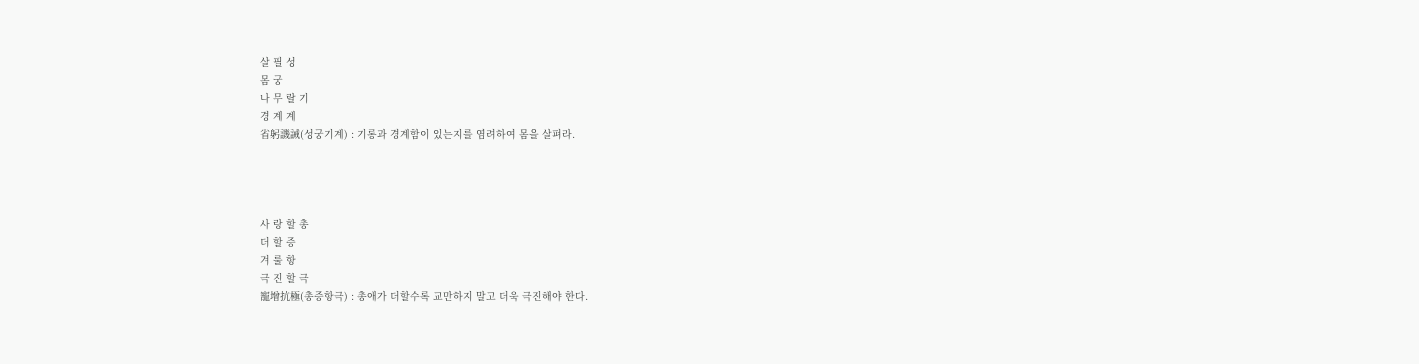살 필 성
몸 궁
나 무 랄 기
경 계 계
省躬譏誡(성궁기계) : 기롱과 경계함이 있는지를 염려하여 몸을 살펴라.




사 랑 할 총
더 할 증
겨 룰 항
극 진 할 극
寵增抗極(총증항극) : 총애가 더할수록 교만하지 말고 더욱 극진해야 한다.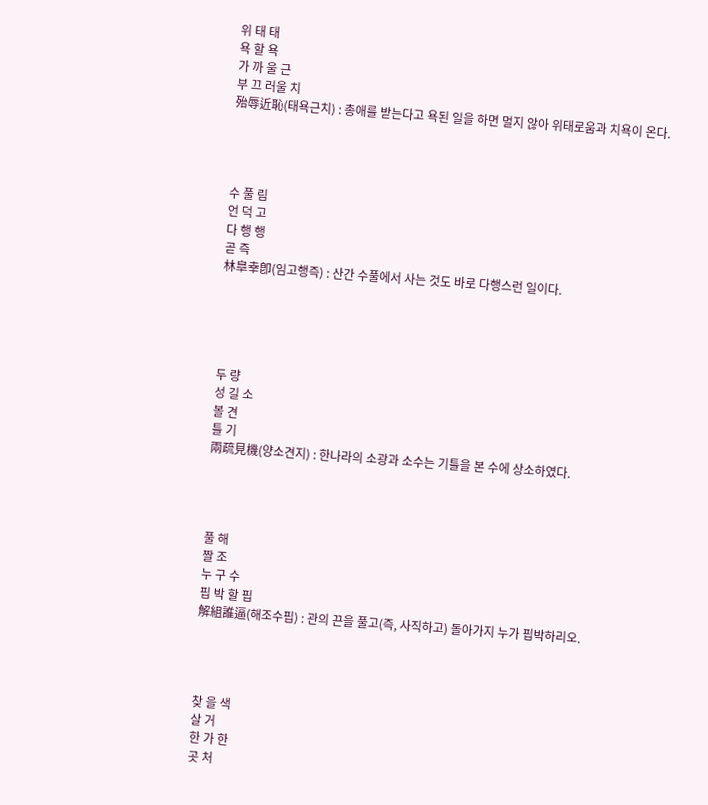위 태 태
욕 할 욕
가 까 울 근
부 끄 러울 치
殆辱近恥(태욕근치) : 총애를 받는다고 욕된 일을 하면 멀지 않아 위태로움과 치욕이 온다.




수 풀 림
언 덕 고
다 행 행
곧 즉
林皐幸卽(임고행즉) : 산간 수풀에서 사는 것도 바로 다행스런 일이다.





두 량
성 길 소
볼 견
틀 기
兩疏見機(양소견지) : 한나라의 소광과 소수는 기틀을 본 수에 상소하였다.




풀 해
짤 조
누 구 수
핍 박 할 핍
解組誰逼(해조수핍) : 관의 끈을 풀고(즉, 사직하고) 돌아가지 누가 핍박하리오.




찾 을 색
살 거
한 가 한
곳 처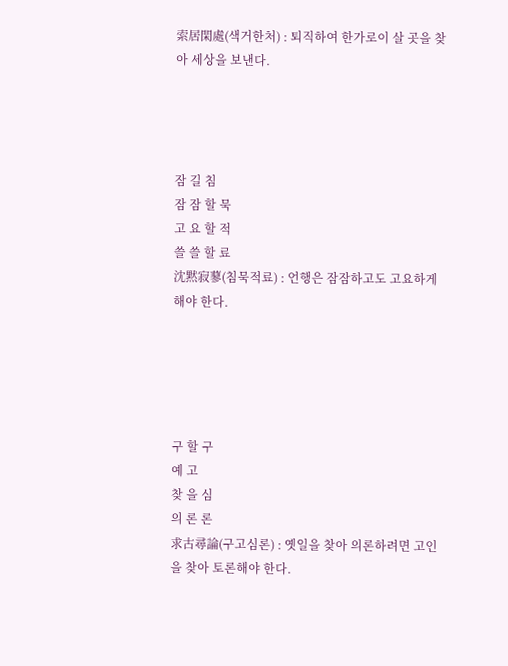索居閑處(색거한처) : 퇴직하여 한가로이 살 곳을 찾아 세상을 보낸다.




잠 길 침
잠 잠 할 묵
고 요 할 적
쓸 쓸 할 료
沈黙寂蓼(침묵적료) : 언행은 잠잠하고도 고요하게 해야 한다.





구 할 구
예 고
찾 을 심
의 론 론
求古尋論(구고심론) : 옛일을 찾아 의론하려면 고인을 찾아 토론해야 한다.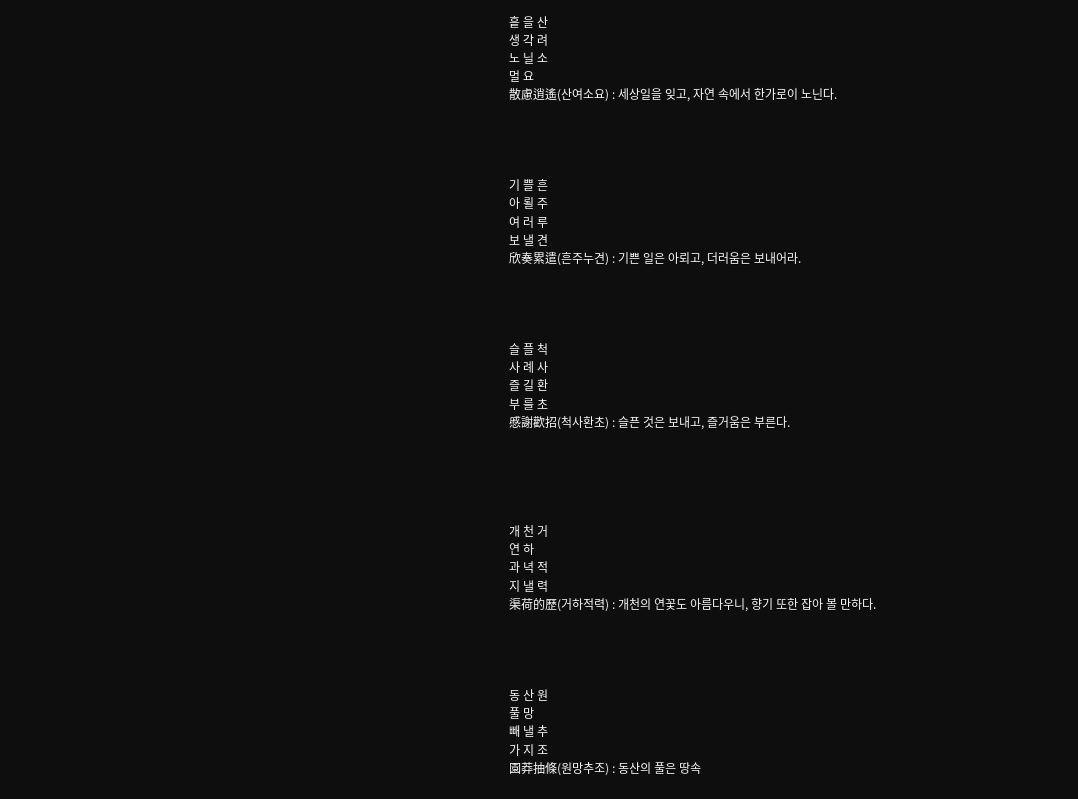흩 을 산
생 각 려
노 닐 소
멀 요
散慮逍遙(산여소요) : 세상일을 잊고, 자연 속에서 한가로이 노닌다.




기 쁠 흔
아 뢸 주
여 러 루
보 낼 견
欣奏累遣(흔주누견) : 기쁜 일은 아뢰고, 더러움은 보내어라.




슬 플 척
사 례 사
즐 길 환
부 를 초
慼謝歡招(척사환초) : 슬픈 것은 보내고, 즐거움은 부른다.





개 천 거
연 하
과 녁 적
지 낼 력
渠荷的歷(거하적력) : 개천의 연꽃도 아름다우니, 향기 또한 잡아 볼 만하다.




동 산 원
풀 망
빼 낼 추
가 지 조
園莽抽條(원망추조) : 동산의 풀은 땅속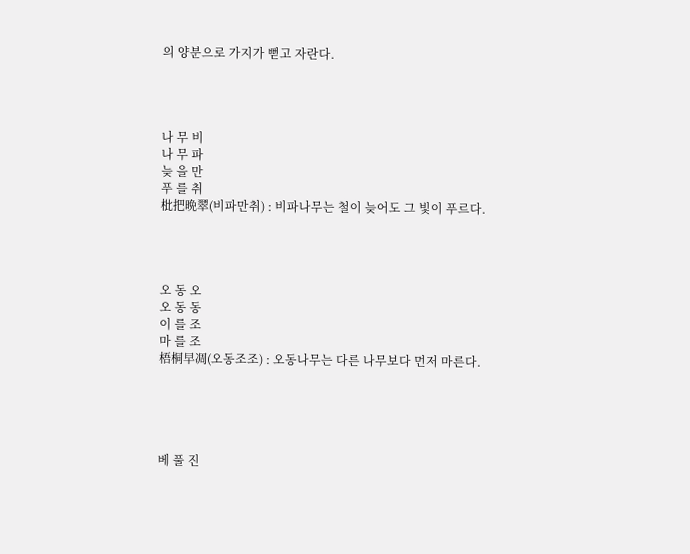의 양분으로 가지가 뻗고 자란다.




나 무 비
나 무 파
늦 을 만
푸 를 취
枇把晩翠(비파만취) : 비파나무는 철이 늦어도 그 빛이 푸르다.




오 동 오
오 동 동
이 를 조
마 를 조
梧桐早凋(오동조조) : 오동나무는 다른 나무보다 먼저 마른다.





베 풀 진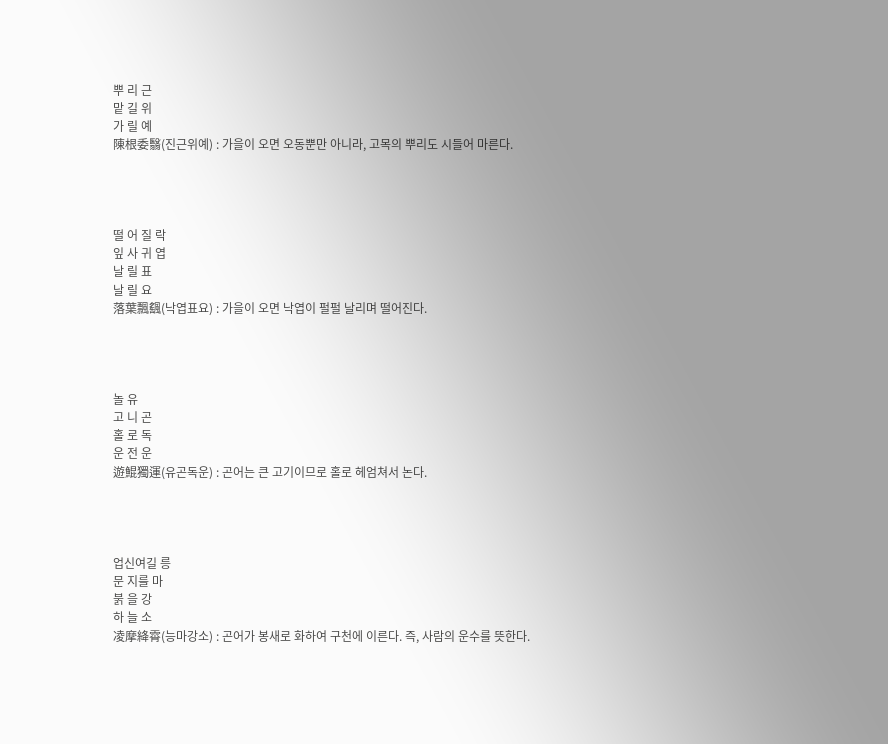뿌 리 근
맡 길 위
가 릴 예
陳根委翳(진근위예) : 가을이 오면 오동뿐만 아니라, 고목의 뿌리도 시들어 마른다.




떨 어 질 락
잎 사 귀 엽
날 릴 표
날 릴 요
落葉飄颻(낙엽표요) : 가을이 오면 낙엽이 펄펄 날리며 떨어진다.




놀 유
고 니 곤
홀 로 독
운 전 운
遊鯤獨運(유곤독운) : 곤어는 큰 고기이므로 홀로 헤엄쳐서 논다.




업신여길 릉
문 지를 마
붉 을 강
하 늘 소
凌摩絳霄(능마강소) : 곤어가 봉새로 화하여 구천에 이른다. 즉, 사람의 운수를 뜻한다.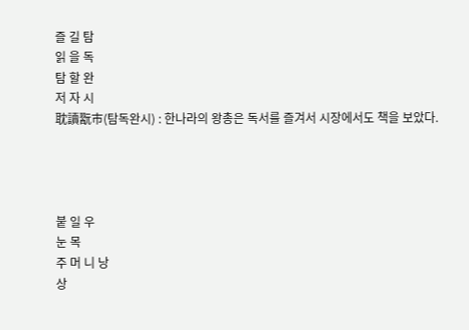즐 길 탐
읽 을 독
탐 할 완
저 자 시
耽讀翫市(탐독완시) : 한나라의 왕총은 독서를 즐겨서 시장에서도 책을 보았다.




붙 일 우
눈 목
주 머 니 낭
상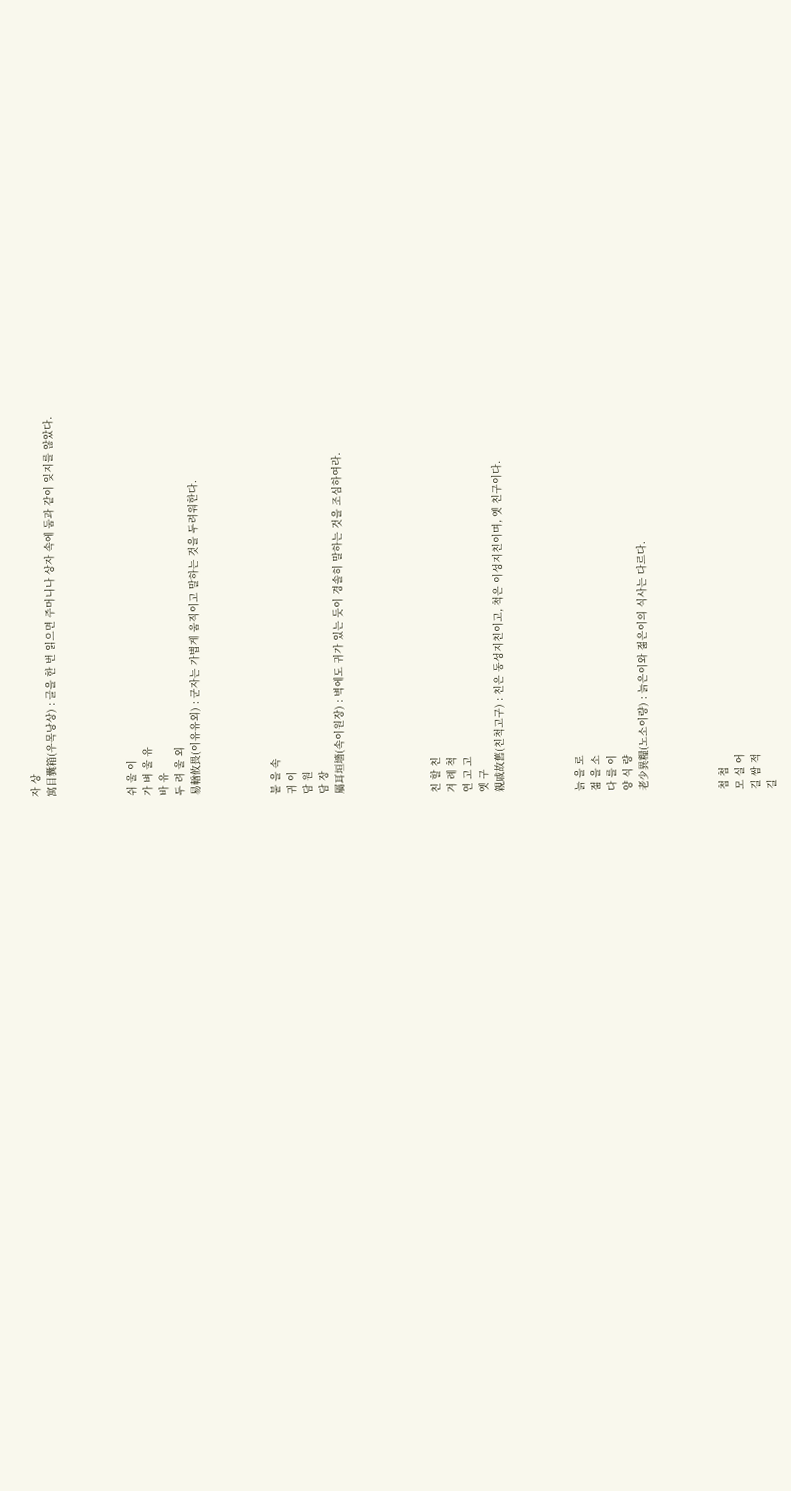자 상
寓目囊箱(우목낭상) : 글을 한 번 읽으면 주머니나 상자 속에 둠과 같이 잊지를 않았다.




쉬 울 이
가 벼 울 유
바 유
두 려 울 외
易輶攸畏(이유유외) : 군자는 가볍게 움직이고 말하는 것을 두려워한다.




붙 을 속
귀 이
담 원
담 장
屬耳垣墻(속이원장) : 벽에도 귀가 있는 듯이 경솔히 말하는 것을 조심하여라.





친 할 친
겨 례 척
연 고 고
옛 구
親戚故舊(친척고구) : 친은 동성지친이고, 척은 이성지친이며, 옛 친구이다.




늙 을 로
젊 을 소
다 를 이
양 식 량
老少異糧(노소이량) : 늙은이와 젊은이의 식사는 다르다.




첩 첩
모 실 어
길 쌈 적
길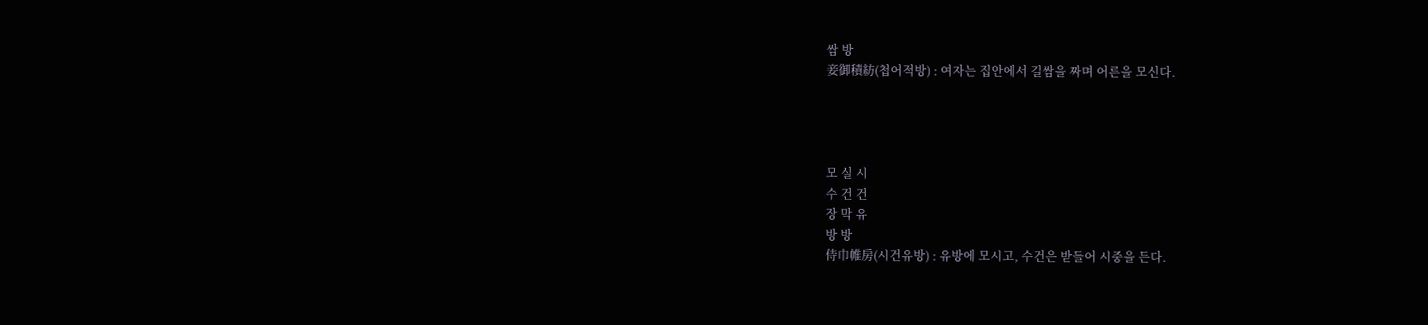쌈 방
妾御積紡(첩어적방) : 여자는 집안에서 길쌈을 짜며 어른을 모신다.




모 실 시
수 건 건
장 막 유
방 방
侍巾帷房(시건유방) : 유방에 모시고, 수건은 받들어 시중을 든다.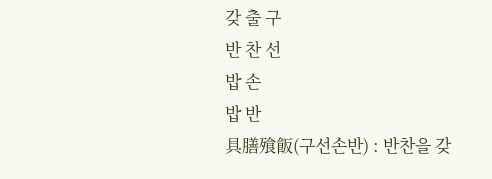갖 출 구
반 찬 선
밥 손
밥 반
具膳飱飯(구선손반) : 반찬을 갖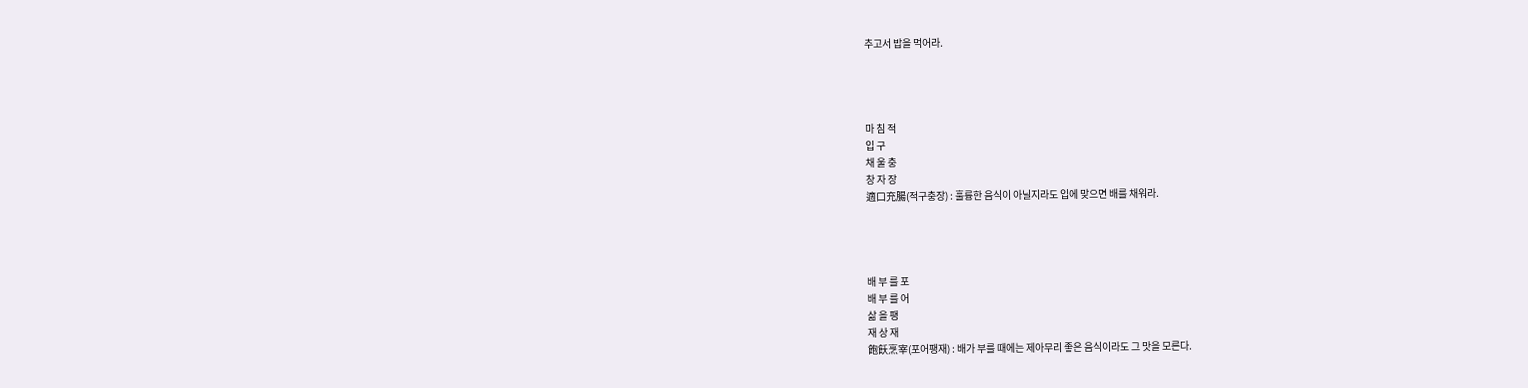추고서 밥을 먹어라.




마 침 적
입 구
채 울 충
창 자 장
適口充腸(적구충장) : 훌륭한 음식이 아닐지라도 입에 맞으면 배를 채워라.




배 부 를 포
배 부 를 어
삶 을 팽
재 상 재
飽飫烹宰(포어팽재) : 배가 부를 때에는 제아무리 좋은 음식이라도 그 맛을 모른다.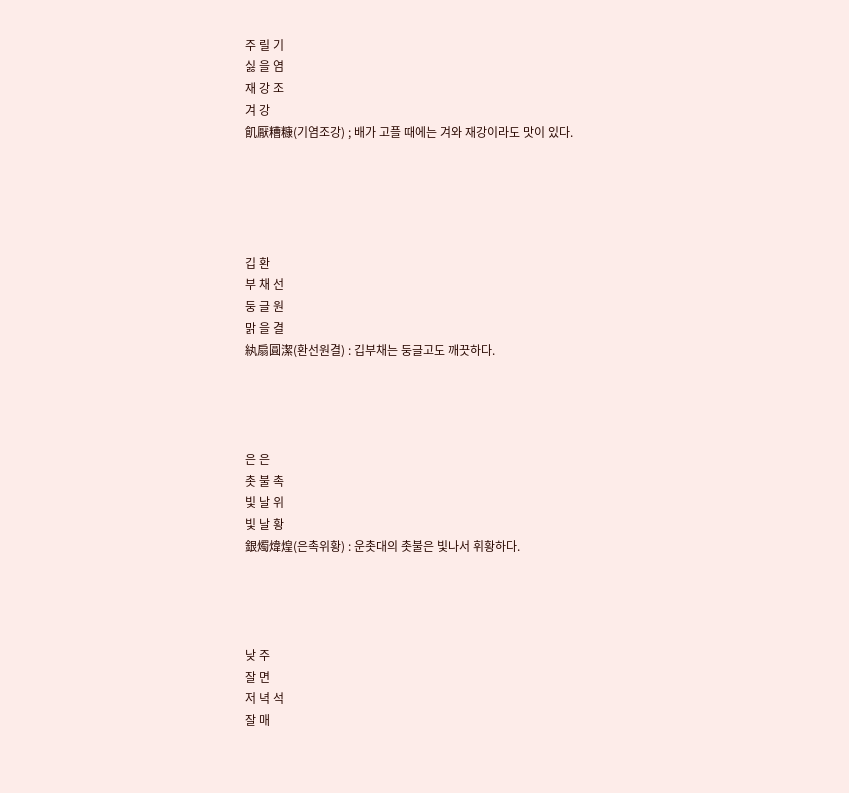주 릴 기
싫 을 염
재 강 조
겨 강
飢厭糟糠(기염조강) ; 배가 고플 때에는 겨와 재강이라도 맛이 있다.





깁 환
부 채 선
둥 글 원
맑 을 결
紈扇圓潔(환선원결) : 깁부채는 둥글고도 깨끗하다.




은 은
촛 불 촉
빛 날 위
빛 날 황
銀燭煒煌(은촉위황) : 운촛대의 촛불은 빛나서 휘황하다.




낮 주
잘 면
저 녁 석
잘 매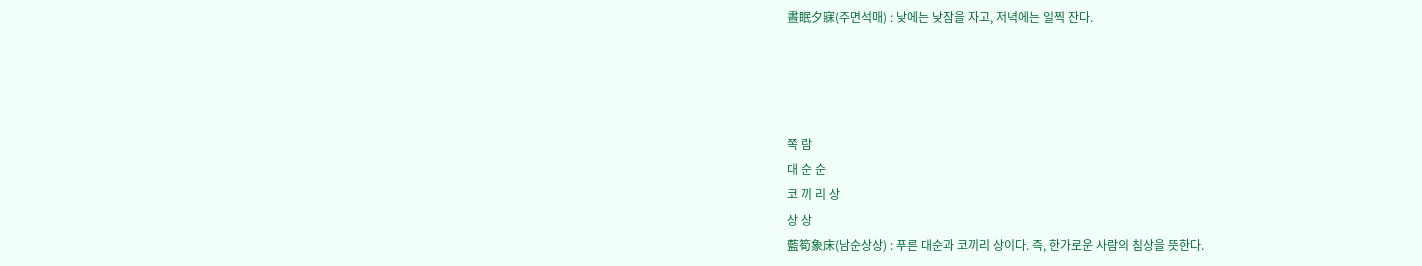晝眠夕寐(주면석매) : 낮에는 낮잠을 자고, 저녁에는 일찍 잔다.




쪽 람
대 순 순
코 끼 리 상
상 상
藍筍象床(남순상상) : 푸른 대순과 코끼리 상이다. 즉, 한가로운 사람의 침상을 뜻한다.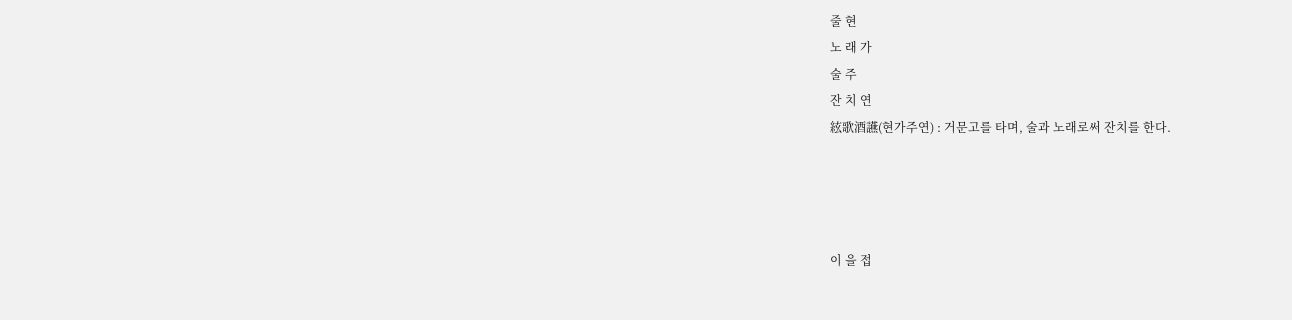줄 현
노 래 가
술 주
잔 치 연
絃歌酒讌(현가주연) : 거문고를 타며, 술과 노래로써 잔치를 한다.




이 을 접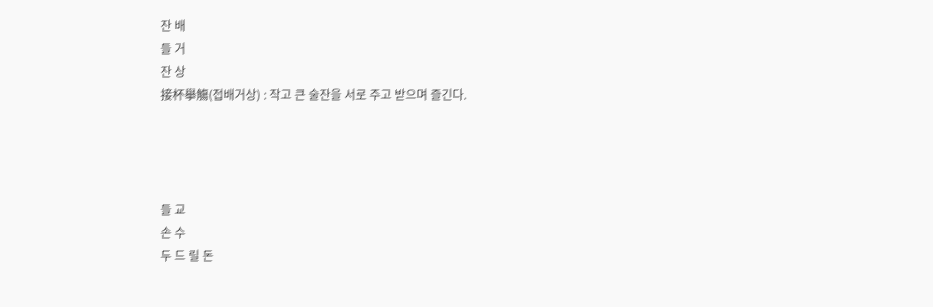잔 배
들 거
잔 상
接杯擧觴(접배거상) : 작고 큰 술잔을 서로 주고 받으며 즐긴다.




들 교
손 수
두 드 릴 돈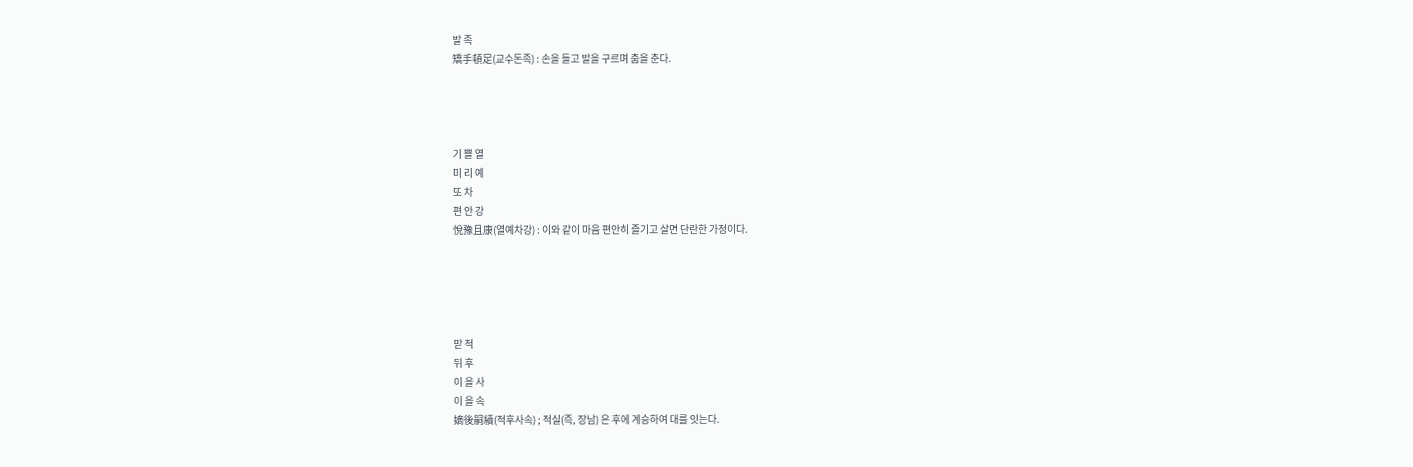발 족
矯手頓足(교수돈족) : 손을 들고 발을 구르며 춤을 춘다.




기 쁠 열
미 리 예
또 차
편 안 강
悅豫且康(열예차강) : 이와 같이 마음 편안히 즐기고 살면 단란한 가정이다.





맏 적
뒤 후
이 을 사
이 을 속
嫡後嗣續(적후사속) ; 적실(즉, 장남) 은 후에 계승하여 대를 잇는다.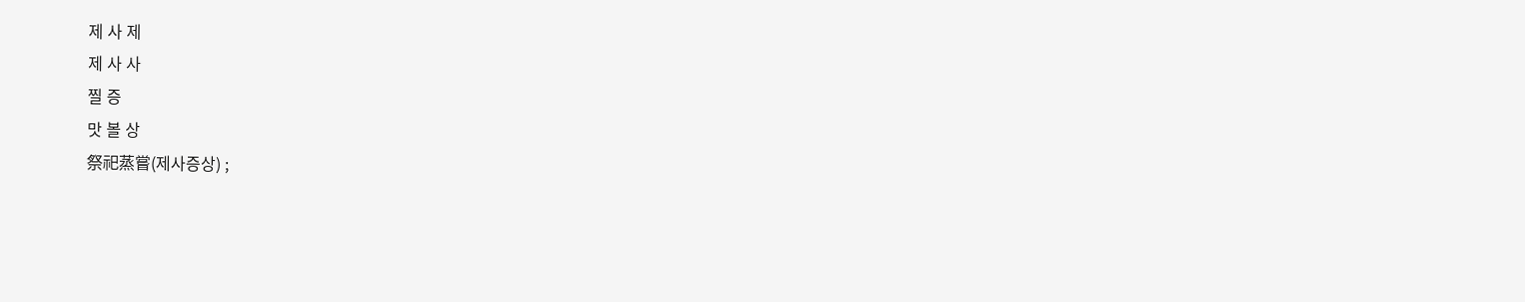제 사 제
제 사 사
찔 증
맛 볼 상
祭祀蒸嘗(제사증상) ;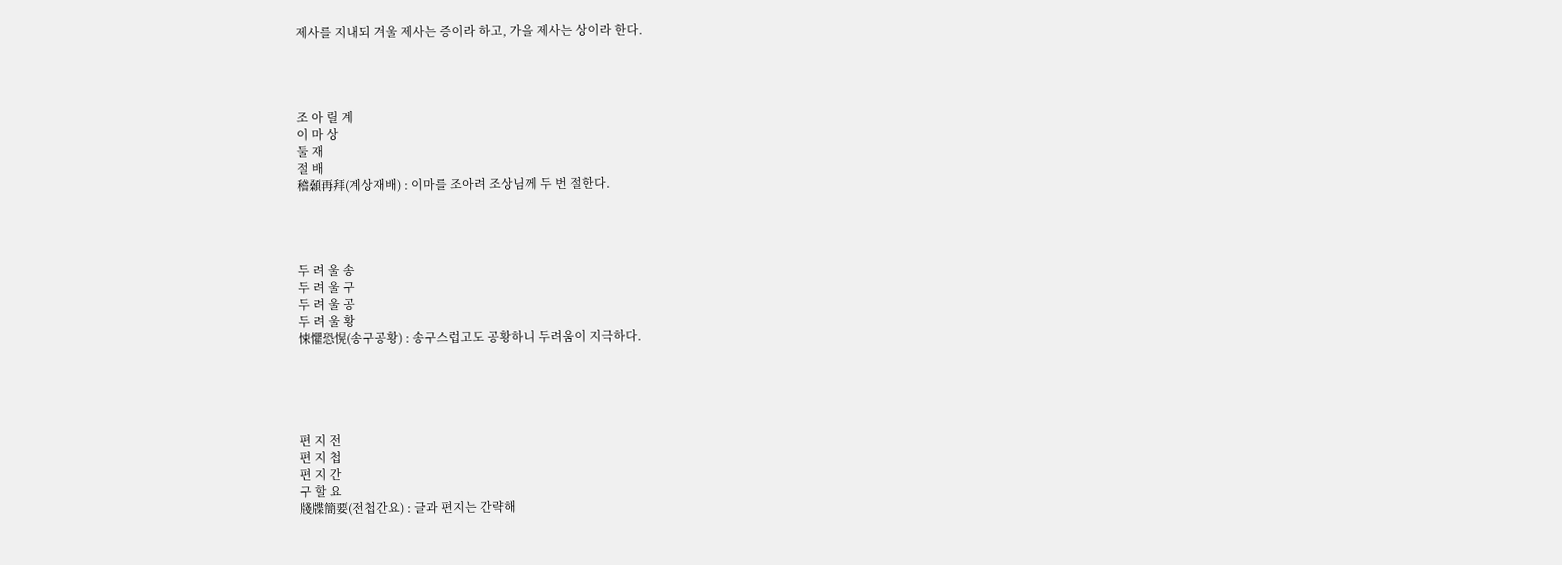제사를 지내되 겨울 제사는 증이라 하고, 가을 제사는 상이라 한다.




조 아 릴 계
이 마 상
둘 재
절 배
稽顙再拜(계상재배) : 이마를 조아려 조상님께 두 번 절한다.




두 려 울 송
두 려 울 구
두 려 울 공
두 려 울 황
悚懼恐愰(송구공황) : 송구스럽고도 공황하니 두려움이 지극하다.





편 지 전
편 지 첩
편 지 간
구 할 요
牋牒簡要(전첩간요) : 글과 편지는 간략해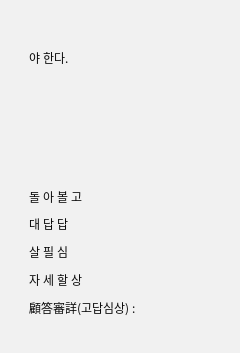야 한다.




돌 아 볼 고
대 답 답
살 필 심
자 세 할 상
顧答審詳(고답심상) :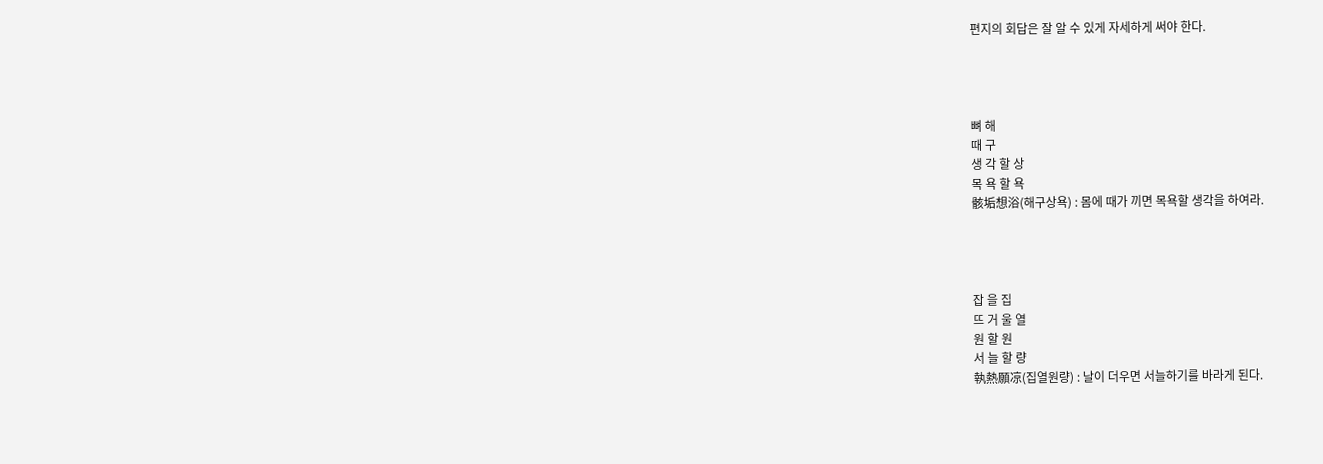편지의 회답은 잘 알 수 있게 자세하게 써야 한다.




뼈 해
때 구
생 각 할 상
목 욕 할 욕
骸垢想浴(해구상욕) : 몸에 때가 끼면 목욕할 생각을 하여라.




잡 을 집
뜨 거 울 열
원 할 원
서 늘 할 량
執熱願凉(집열원량) : 날이 더우면 서늘하기를 바라게 된다.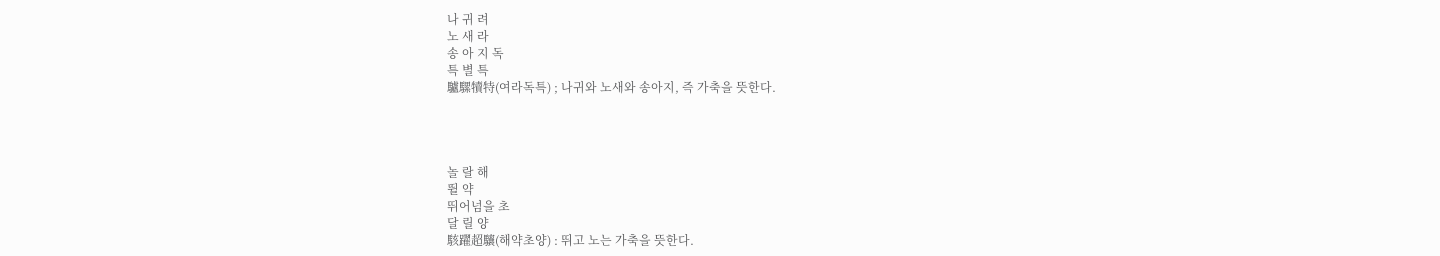나 귀 려
노 새 라
송 아 지 독
특 별 특
驢騾犢特(여라독특) ; 나귀와 노새와 송아지, 즉 가축을 뜻한다.




놀 랄 해
뛸 약
뛰어넘을 초
달 릴 양
駭躍超驤(해약초양) : 뛰고 노는 가축을 뜻한다.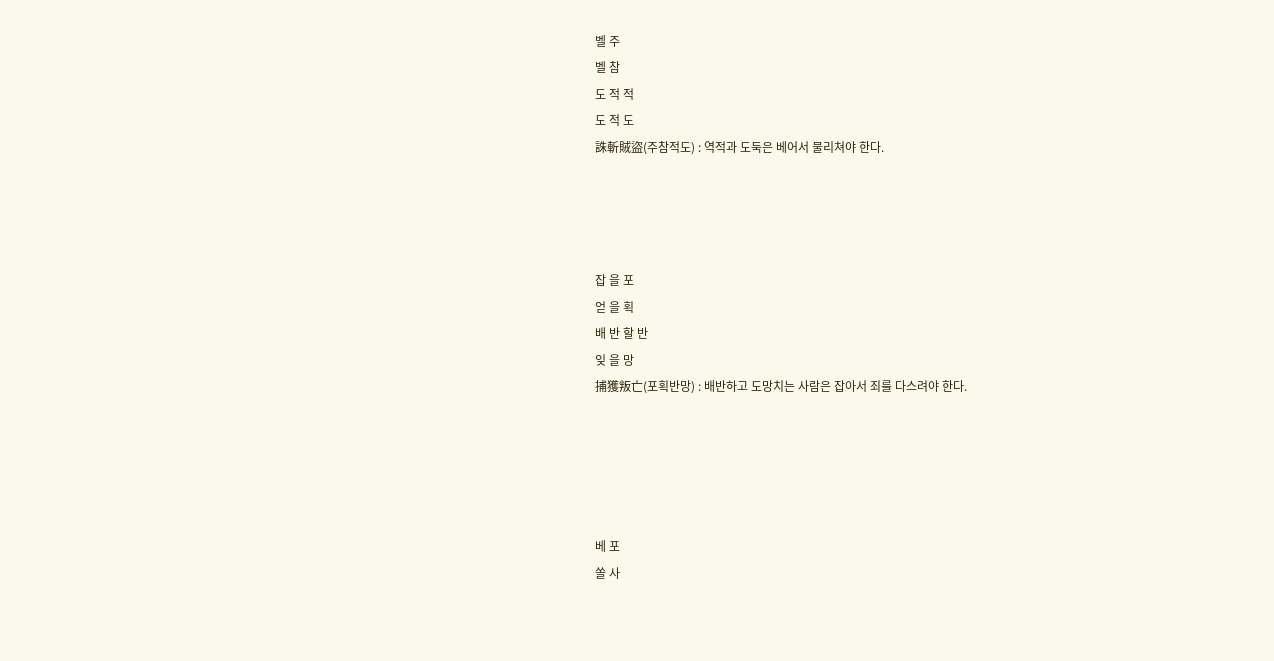벨 주
벨 참
도 적 적
도 적 도
誅斬賊盜(주참적도) : 역적과 도둑은 베어서 물리쳐야 한다.




잡 을 포
얻 을 획
배 반 할 반
잊 을 망
捕獲叛亡(포획반망) : 배반하고 도망치는 사람은 잡아서 죄를 다스려야 한다.





베 포
쏠 사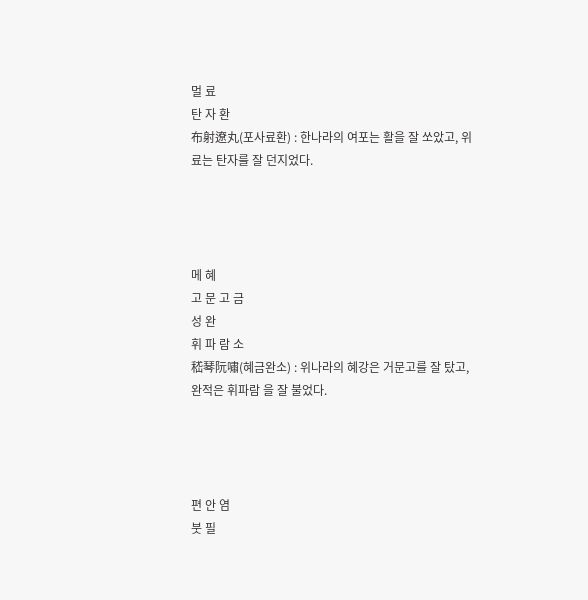멀 료
탄 자 환
布射遼丸(포사료환) : 한나라의 여포는 활을 잘 쏘았고, 위료는 탄자를 잘 던지었다.




메 혜
고 문 고 금
성 완
휘 파 람 소
嵇琴阮嘯(혜금완소) : 위나라의 혜강은 거문고를 잘 탔고, 완적은 휘파람 을 잘 불었다.




편 안 염
붓 필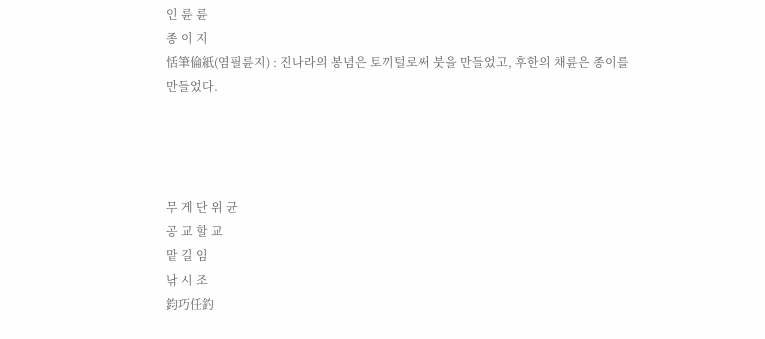인 륜 륜
종 이 지
恬筆倫紙(염필륜지) : 진나라의 봉념은 토끼털로써 붓을 만들었고, 후한의 채륜은 종이를 만들었다.




무 게 단 위 균
공 교 할 교
맡 길 임
낚 시 조
鈞巧任釣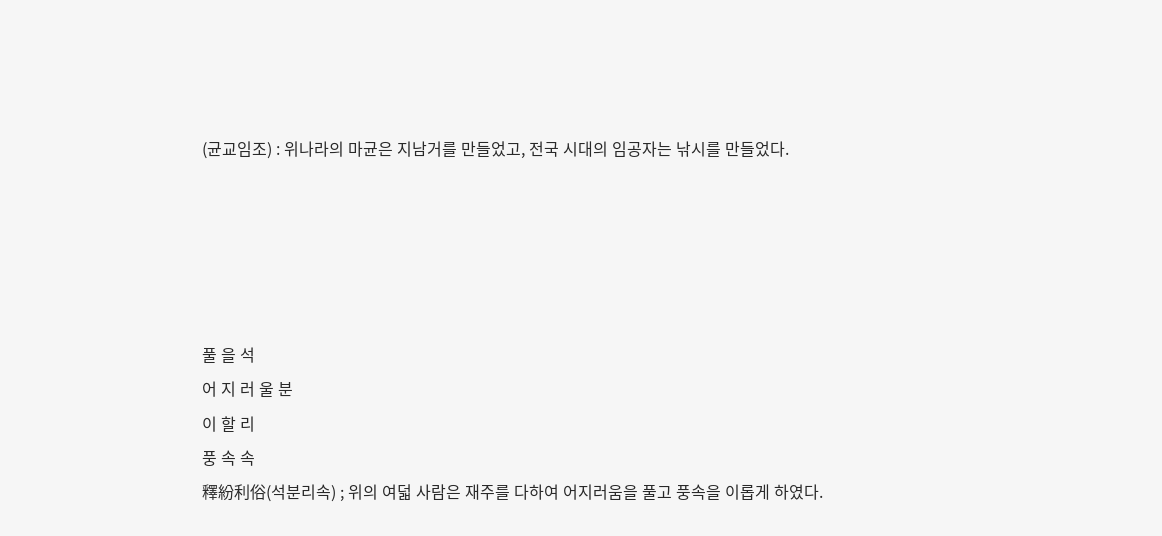(균교임조) : 위나라의 마균은 지남거를 만들었고, 전국 시대의 임공자는 낚시를 만들었다.





풀 을 석
어 지 러 울 분
이 할 리
풍 속 속
釋紛利俗(석분리속) ; 위의 여덟 사람은 재주를 다하여 어지러움을 풀고 풍속을 이롭게 하였다.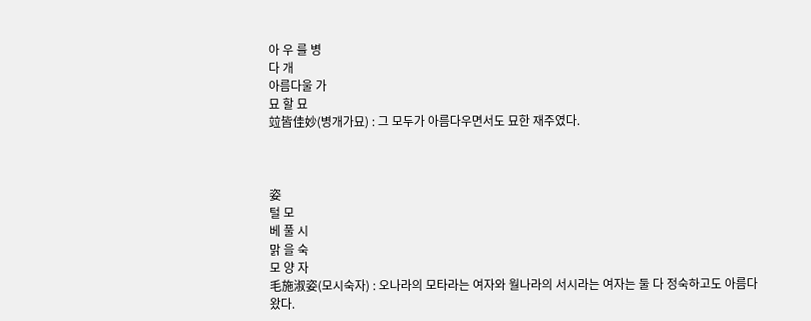아 우 를 병
다 개
아름다울 가
묘 할 묘
竝皆佳妙(병개가묘) : 그 모두가 아름다우면서도 묘한 재주였다.



姿
털 모
베 풀 시
맑 을 숙
모 양 자
毛施淑姿(모시숙자) : 오나라의 모타라는 여자와 월나라의 서시라는 여자는 둘 다 정숙하고도 아름다왔다.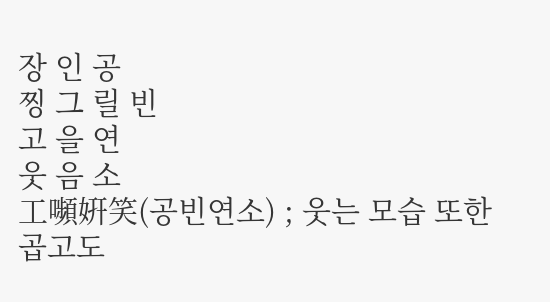장 인 공
찡 그 릴 빈
고 을 연
웃 음 소
工嚬姸笑(공빈연소) ; 웃는 모습 또한 곱고도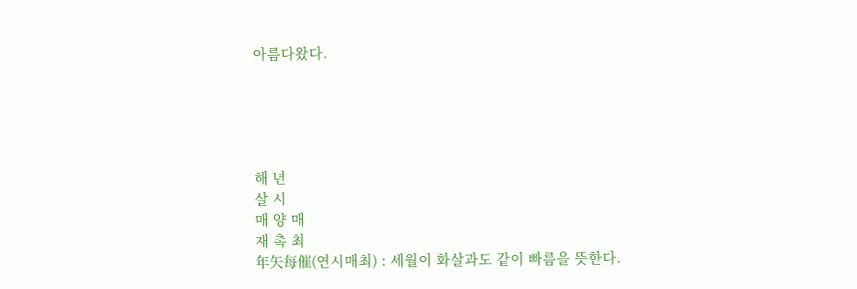아름다왔다.





해 년
살 시
매 양 매
재 촉 최
年矢每催(연시매최) : 세월이 화살과도 같이 빠름을 뜻한다.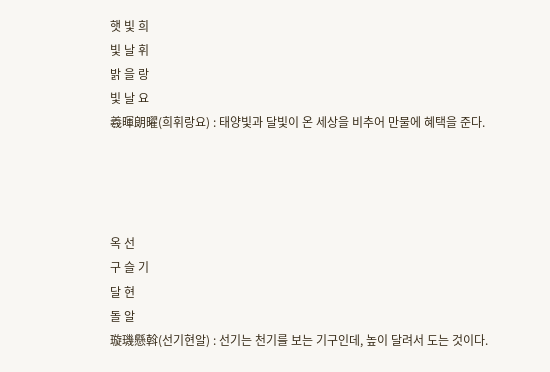햇 빛 희
빛 날 휘
밝 을 랑
빛 날 요
羲暉朗曜(희휘랑요) : 태양빛과 달빛이 온 세상을 비추어 만물에 혜택을 준다.




옥 선
구 슬 기
달 현
돌 알
璇璣懸斡(선기현알) : 선기는 천기를 보는 기구인데, 높이 달려서 도는 것이다.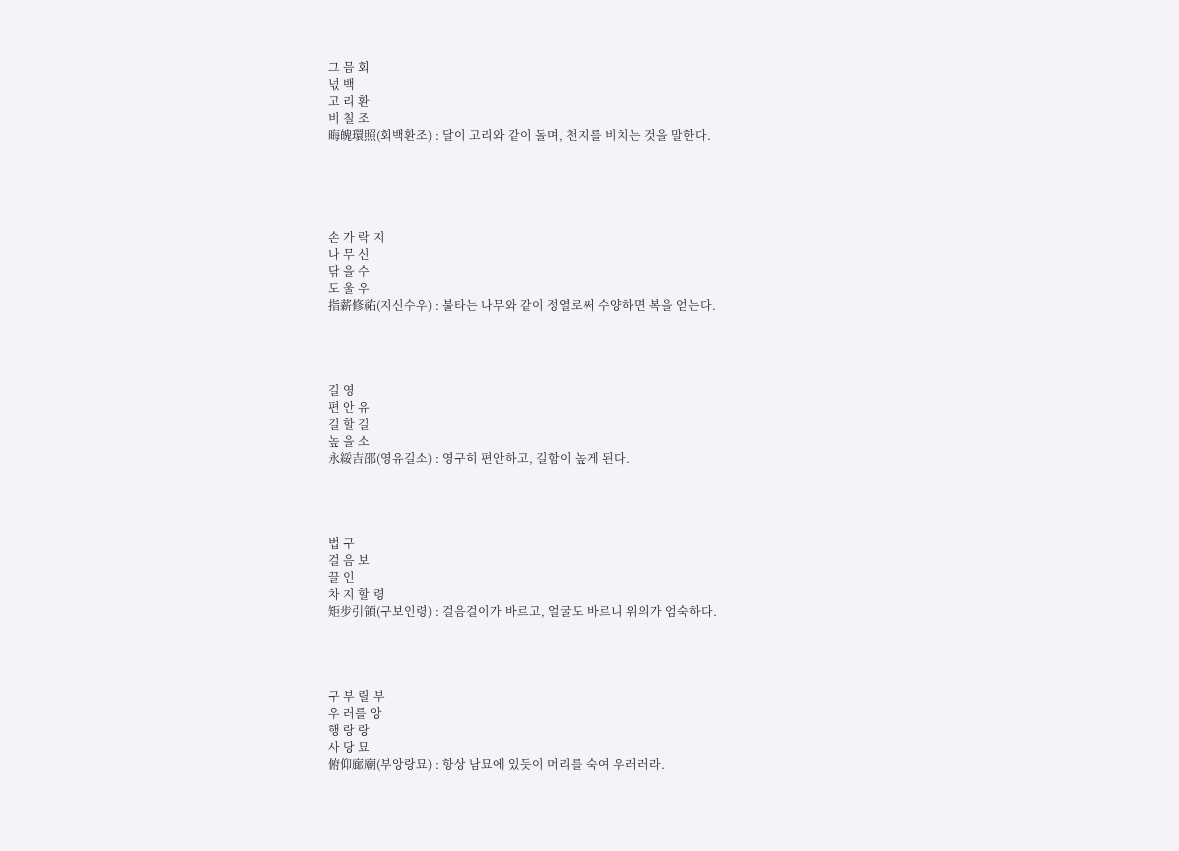그 믐 회
넋 백
고 리 환
비 칠 조
晦魄環照(회백환조) : 달이 고리와 같이 돌며, 천지를 비치는 것을 말한다.





손 가 락 지
나 무 신
닦 을 수
도 울 우
指薪修祐(지신수우) : 불타는 나무와 같이 정열로써 수양하면 복을 얻는다.




길 영
편 안 유
길 할 길
높 을 소
永綏吉邵(영유길소) : 영구히 편안하고, 길함이 높게 된다.




법 구
걸 음 보
끌 인
차 지 할 령
矩步引領(구보인령) : 걸음걸이가 바르고, 얼굴도 바르니 위의가 엄숙하다.




구 부 릴 부
우 러를 앙
행 랑 랑
사 당 묘
俯仰廊廟(부앙랑묘) : 항상 남묘에 있듯이 머리를 숙여 우러러라.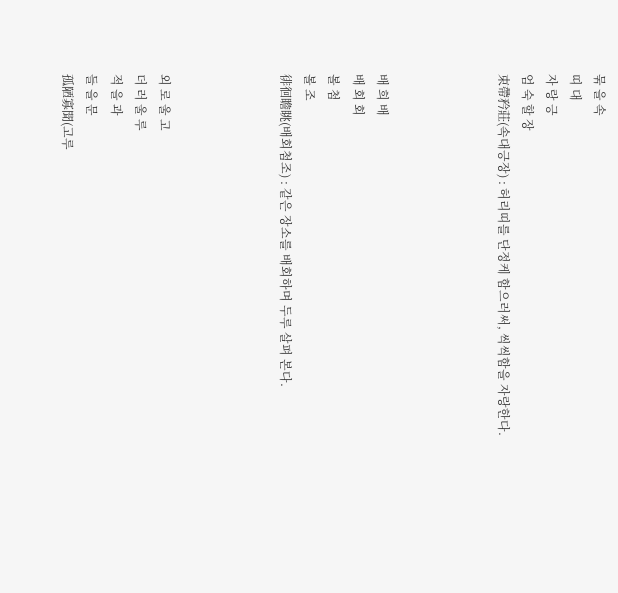묶 을 속
띠 대
자 랑 긍
엄 숙 할 장
束帶矜莊(속대긍장) : 허리띠를 단정케 함으러써, 씩씩함을 자랑한다.




배 희 배
배 회 회
볼 첨
볼 조
徘徊瞻眺(배회첨조) : 같은 장소를 배회하며 두루 살펴 본다.




외 로 울 고
더 러 울 루
적 을 과
들 을 문
孤陋寡聞(고루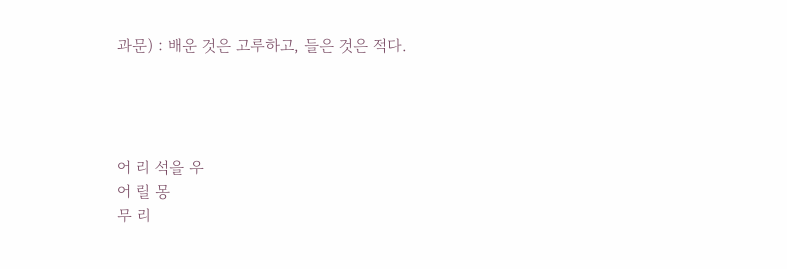과문) : 배운 것은 고루하고, 들은 것은 적다.




어 리 석을 우
어 릴 몽
무 리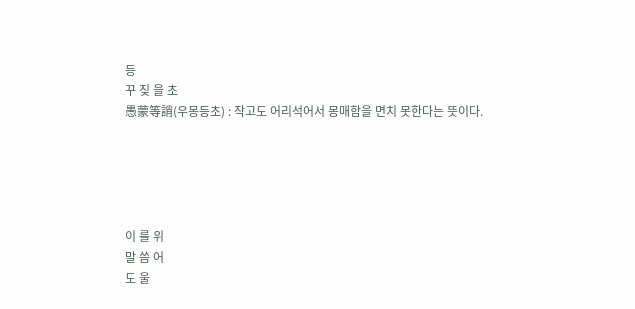등
꾸 짖 을 초
愚蒙等誚(우몽등초) : 작고도 어리석어서 몽매함을 면치 못한다는 뜻이다.





이 를 위
말 씀 어
도 울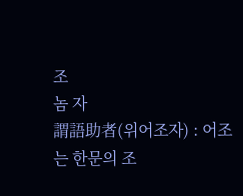조
놈 자
謂語助者(위어조자) : 어조는 한문의 조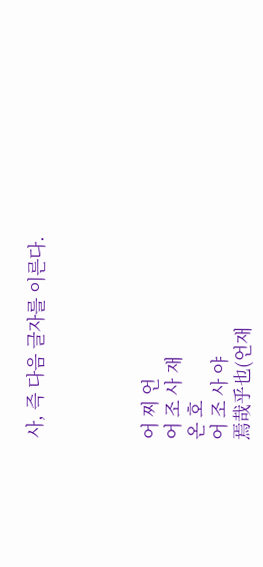사, 즉 다음 글자를 이른다.




어 찌 언
어 조 사 재
온 호
어 조 사 야
焉哉乎也(언재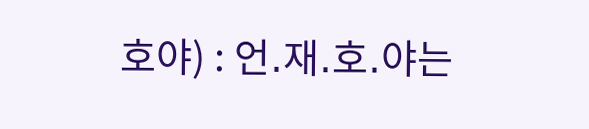호야) : 언․재․호․야는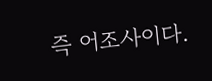즉 어조사이다.